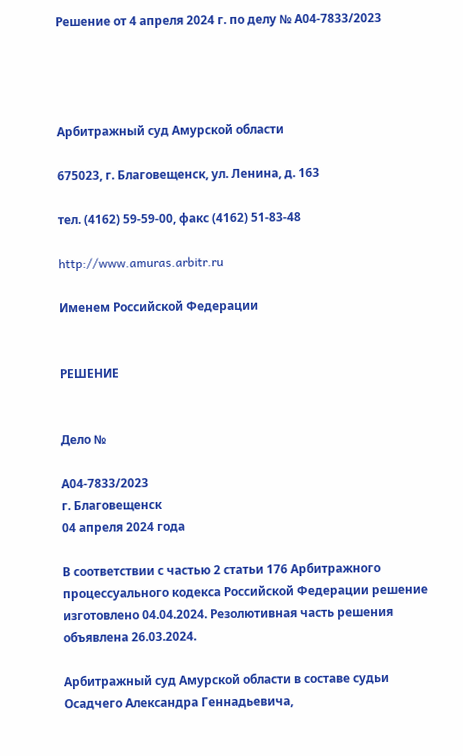Решение от 4 апреля 2024 г. по делу № А04-7833/2023




Арбитражный суд Амурской области

675023, г. Благовещенск, ул. Ленина, д. 163

тел. (4162) 59-59-00, факс (4162) 51-83-48

http://www.amuras.arbitr.ru

Именем Российской Федерации


РЕШЕНИЕ


Дело №

А04-7833/2023
г. Благовещенск
04 апреля 2024 года

В соответствии с частью 2 статьи 176 Арбитражного процессуального кодекса Российской Федерации решение изготовлено 04.04.2024. Резолютивная часть решения объявлена 26.03.2024.

Арбитражный суд Амурской области в составе судьи Осадчего Александра Геннадьевича,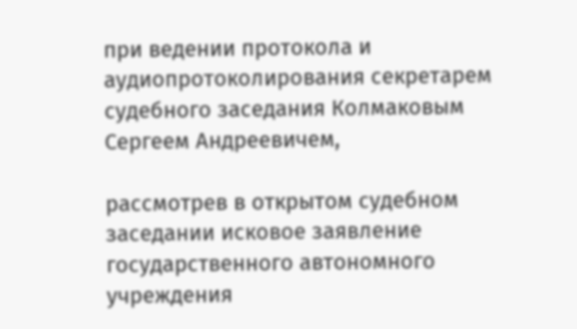при ведении протокола и аудиопротоколирования секретарем судебного заседания Колмаковым Сергеем Андреевичем,

рассмотрев в открытом судебном заседании исковое заявление государственного автономного учреждения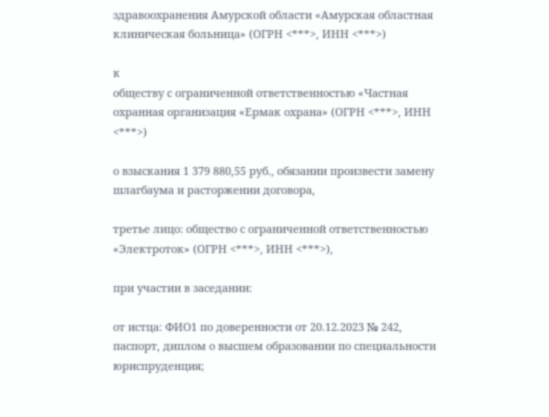здравоохранения Амурской области «Амурская областная клиническая больница» (ОГРН <***>, ИНН <***>)

к
обществу с ограниченной ответственностью «Частная охранная организация «Ермак охрана» (ОГРН <***>, ИНН <***>)

о взыскания 1 379 880,55 руб., обязании произвести замену шлагбаума и расторжении договора,

третье лицо: общество с ограниченной ответственностью «Электроток» (ОГРН <***>, ИНН <***>),

при участии в заседании:

от истца: ФИО1 по доверенности от 20.12.2023 № 242, паспорт, диплом о высшем образовании по специальности юриспруденция;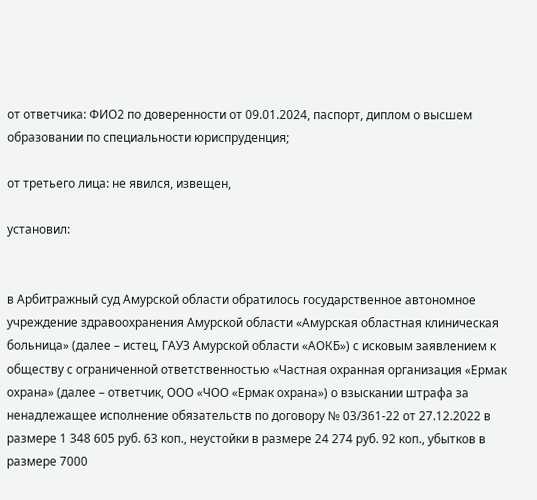от ответчика: ФИО2 по доверенности от 09.01.2024, паспорт, диплом о высшем образовании по специальности юриспруденция;

от третьего лица: не явился, извещен,

установил:


в Арбитражный суд Амурской области обратилось государственное автономное учреждение здравоохранения Амурской области «Амурская областная клиническая больница» (далее – истец, ГАУЗ Амурской области «АОКБ») с исковым заявлением к обществу с ограниченной ответственностью «Частная охранная организация «Ермак охрана» (далее – ответчик, ООО «ЧОО «Ермак охрана») о взыскании штрафа за ненадлежащее исполнение обязательств по договору № 03/361-22 от 27.12.2022 в размере 1 348 605 руб. 63 коп., неустойки в размере 24 274 руб. 92 коп., убытков в размере 7000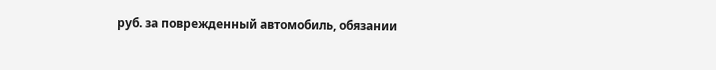руб. за поврежденный автомобиль, обязании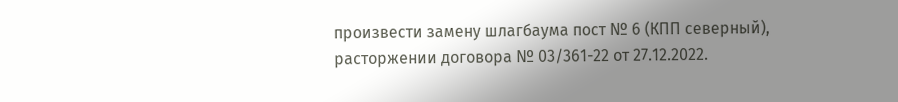произвести замену шлагбаума пост № 6 (КПП северный), расторжении договора № 03/361-22 от 27.12.2022.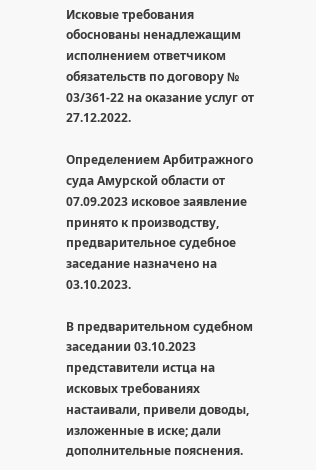Исковые требования обоснованы ненадлежащим исполнением ответчиком обязательств по договору № 03/361-22 на оказание услуг от 27.12.2022.

Определением Арбитражного суда Амурской области от 07.09.2023 исковое заявление принято к производству, предварительное судебное заседание назначено на 03.10.2023.

В предварительном судебном заседании 03.10.2023 представители истца на исковых требованиях настаивали, привели доводы, изложенные в иске; дали дополнительные пояснения.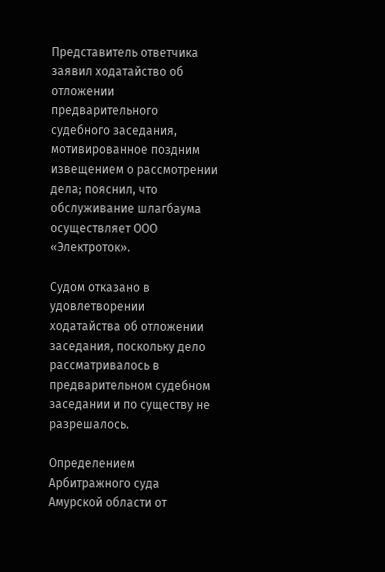Представитель ответчика заявил ходатайство об отложении предварительного судебного заседания, мотивированное поздним извещением о рассмотрении дела; пояснил, что обслуживание шлагбаума осуществляет ООО «Электроток».

Судом отказано в удовлетворении ходатайства об отложении заседания, поскольку дело рассматривалось в предварительном судебном заседании и по существу не разрешалось.

Определением Арбитражного суда Амурской области от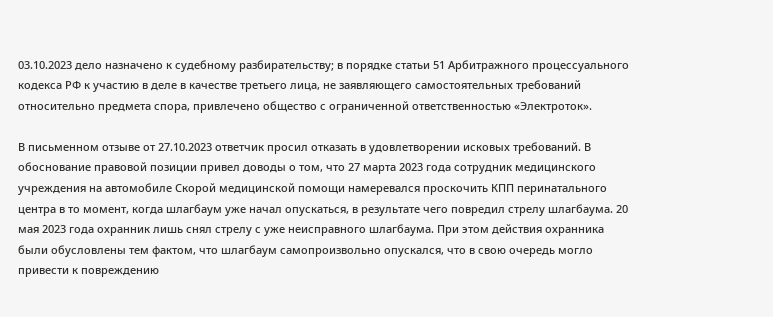03.10.2023 дело назначено к судебному разбирательству; в порядке статьи 51 Арбитражного процессуального кодекса РФ к участию в деле в качестве третьего лица, не заявляющего самостоятельных требований относительно предмета спора, привлечено общество с ограниченной ответственностью «Электроток».

В письменном отзыве от 27.10.2023 ответчик просил отказать в удовлетворении исковых требований. В обоснование правовой позиции привел доводы о том, что 27 марта 2023 года сотрудник медицинского учреждения на автомобиле Скорой медицинской помощи намеревался проскочить КПП перинатального центра в то момент, когда шлагбаум уже начал опускаться, в результате чего повредил стрелу шлагбаума. 20 мая 2023 года охранник лишь снял стрелу с уже неисправного шлагбаума. При этом действия охранника были обусловлены тем фактом, что шлагбаум самопроизвольно опускался, что в свою очередь могло привести к повреждению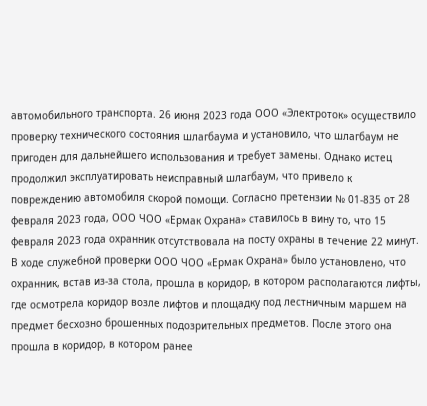автомобильного транспорта. 26 июня 2023 года ООО «Электроток» осуществило проверку технического состояния шлагбаума и установило, что шлагбаум не пригоден для дальнейшего использования и требует замены. Однако истец продолжил эксплуатировать неисправный шлагбаум, что привело к повреждению автомобиля скорой помощи. Согласно претензии № 01-835 от 28 февраля 2023 года, ООО ЧОО «Ермак Охрана» ставилось в вину то, что 15 февраля 2023 года охранник отсутствовала на посту охраны в течение 22 минут. В ходе служебной проверки ООО ЧОО «Ермак Охрана» было установлено, что охранник, встав из-за стола, прошла в коридор, в котором располагаются лифты, где осмотрела коридор возле лифтов и площадку под лестничным маршем на предмет бесхозно брошенных подозрительных предметов. После этого она прошла в коридор, в котором ранее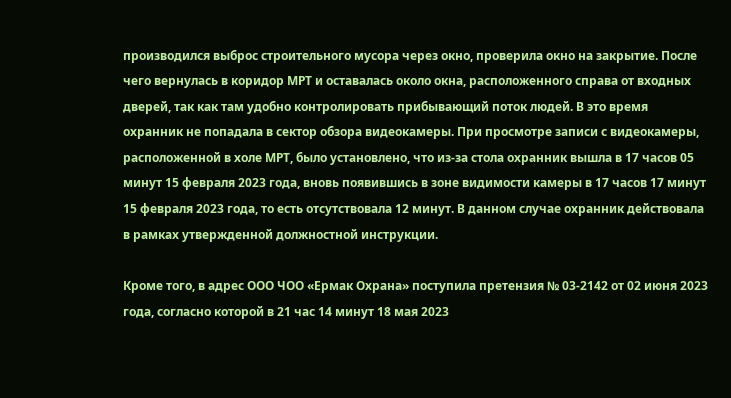производился выброс строительного мусора через окно, проверила окно на закрытие. После чего вернулась в коридор МРТ и оставалась около окна, расположенного справа от входных дверей, так как там удобно контролировать прибывающий поток людей. В это время охранник не попадала в сектор обзора видеокамеры. При просмотре записи с видеокамеры, расположенной в холе МРТ, было установлено, что из-за стола охранник вышла в 17 часов 05 минут 15 февраля 2023 года, вновь появившись в зоне видимости камеры в 17 часов 17 минут 15 февраля 2023 года, то есть отсутствовала 12 минут. В данном случае охранник действовала в рамках утвержденной должностной инструкции.

Кроме того, в адрес ООО ЧОО «Ермак Охрана» поступила претензия № 03-2142 от 02 июня 2023 года, согласно которой в 21 час 14 минут 18 мая 2023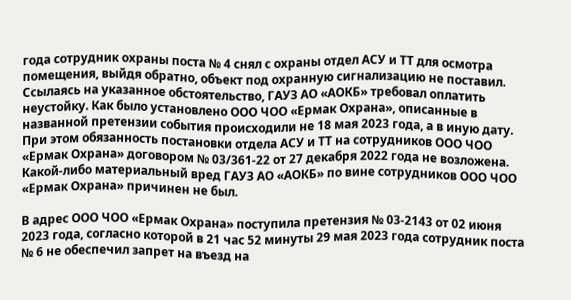года сотрудник охраны поста № 4 снял с охраны отдел АСУ и ТТ для осмотра помещения, выйдя обратно, объект под охранную сигнализацию не поставил. Ссылаясь на указанное обстоятельство, ГАУЗ АО «АОКБ» требовал оплатить неустойку. Как было установлено ООО ЧОО «Ермак Охрана», описанные в названной претензии события происходили не 18 мая 2023 года, а в иную дату. При этом обязанность постановки отдела АСУ и ТТ на сотрудников ООО ЧОО «Ермак Охрана» договором № 03/361-22 от 27 декабря 2022 года не возложена. Какой-либо материальный вред ГАУЗ АО «АОКБ» по вине сотрудников ООО ЧОО «Ермак Охрана» причинен не был.

В адрес ООО ЧОО «Ермак Охрана» поступила претензия № 03-2143 от 02 июня 2023 года, согласно которой в 21 час 52 минуты 29 мая 2023 года сотрудник поста № 6 не обеспечил запрет на въезд на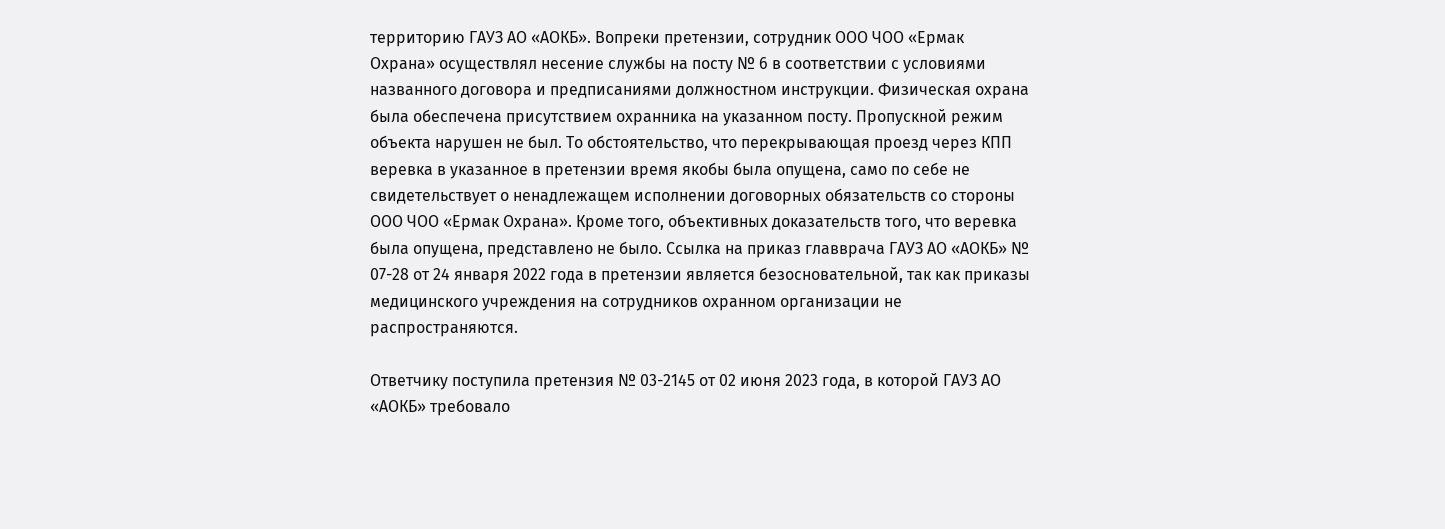территорию ГАУЗ АО «АОКБ». Вопреки претензии, сотрудник ООО ЧОО «Ермак Охрана» осуществлял несение службы на посту № 6 в соответствии с условиями названного договора и предписаниями должностном инструкции. Физическая охрана была обеспечена присутствием охранника на указанном посту. Пропускной режим объекта нарушен не был. То обстоятельство, что перекрывающая проезд через КПП веревка в указанное в претензии время якобы была опущена, само по себе не свидетельствует о ненадлежащем исполнении договорных обязательств со стороны ООО ЧОО «Ермак Охрана». Кроме того, объективных доказательств того, что веревка была опущена, представлено не было. Ссылка на приказ главврача ГАУЗ АО «АОКБ» № 07-28 от 24 января 2022 года в претензии является безосновательной, так как приказы медицинского учреждения на сотрудников охранном организации не распространяются.

Ответчику поступила претензия № 03-2145 от 02 июня 2023 года, в которой ГАУЗ АО «АОКБ» требовало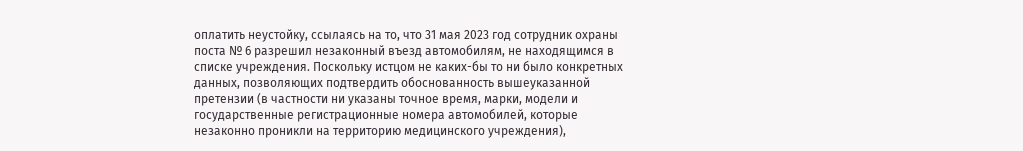оплатить неустойку, ссылаясь на то, что 31 мая 2023 год сотрудник охраны поста № 6 разрешил незаконный въезд автомобилям, не находящимся в списке учреждения. Поскольку истцом не каких-бы то ни было конкретных данных, позволяющих подтвердить обоснованность вышеуказанной претензии (в частности ни указаны точное время, марки, модели и государственные регистрационные номера автомобилей, которые незаконно проникли на территорию медицинского учреждения),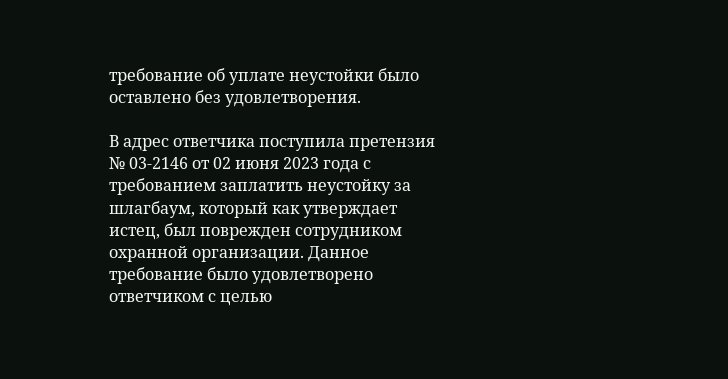требование об уплате неустойки было оставлено без удовлетворения.

В адрес ответчика поступила претензия № 03-2146 от 02 июня 2023 года с требованием заплатить неустойку за шлагбаум, который как утверждает истец, был поврежден сотрудником охранной организации. Данное требование было удовлетворено ответчиком с целью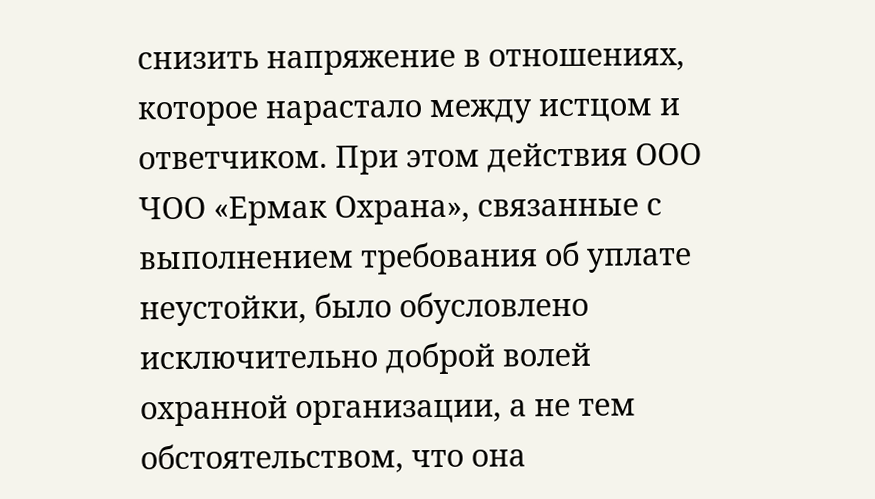снизить напряжение в отношениях, которое нарастало между истцом и ответчиком. При этом действия ООО ЧОО «Ермак Охрана», связанные с выполнением требования об уплате неустойки, было обусловлено исключительно доброй волей охранной организации, а не тем обстоятельством, что она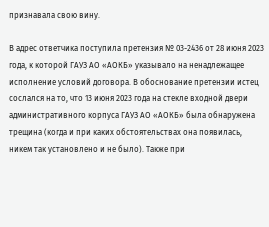признавала свою вину.

В адрес ответчика поступила претензия № 03-2436 от 28 июня 2023 года, к которой ГАУЗ АО «АОКБ» указывало на ненадлежащее исполнение условий договора. В обоснование претензии истец сослался на то, что 13 июня 2023 года на стекле входной двери административного корпуса ГАУЗ АО «АОКБ» была обнаружена трещина (когда и при каких обстоятельствах она появилась, никем так установлено и не было). Также при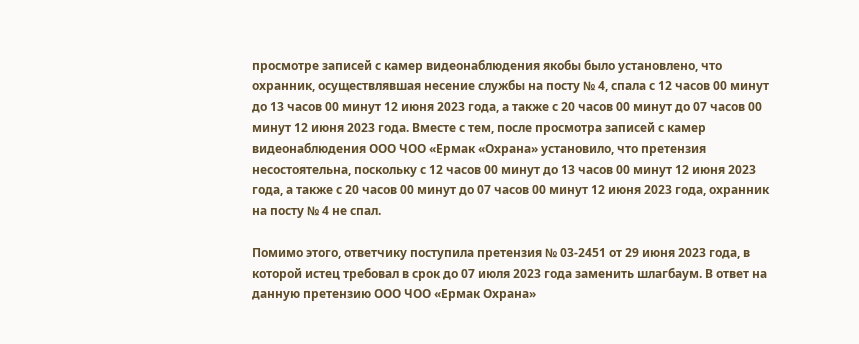просмотре записей с камер видеонаблюдения якобы было установлено, что охранник, осуществлявшая несение службы на посту № 4, спала с 12 часов 00 минут до 13 часов 00 минут 12 июня 2023 года, а также с 20 часов 00 минут до 07 часов 00 минут 12 июня 2023 года. Вместе с тем, после просмотра записей с камер видеонаблюдения ООО ЧОО «Ермак «Охрана» установило, что претензия несостоятельна, поскольку с 12 часов 00 минут до 13 часов 00 минут 12 июня 2023 года, а также с 20 часов 00 минут до 07 часов 00 минут 12 июня 2023 года, охранник на посту № 4 не спал.

Помимо этого, ответчику поступила претензия № 03-2451 от 29 июня 2023 года, в которой истец требовал в срок до 07 июля 2023 года заменить шлагбаум. В ответ на данную претензию ООО ЧОО «Ермак Охрана»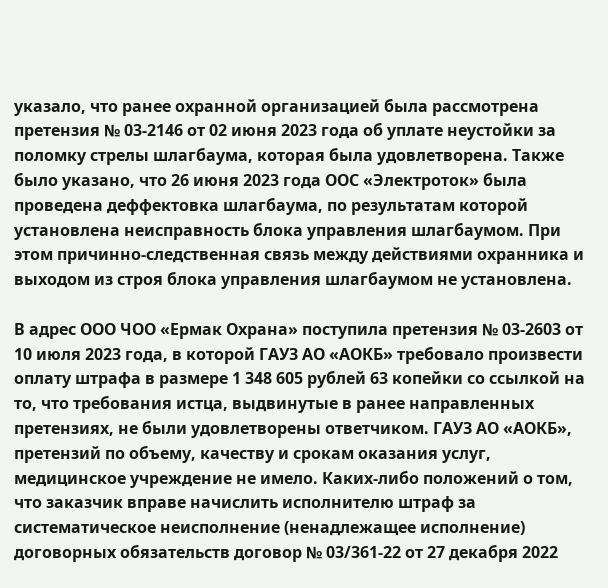указало, что ранее охранной организацией была рассмотрена претензия № 03-2146 от 02 июня 2023 года об уплате неустойки за поломку стрелы шлагбаума, которая была удовлетворена. Также было указано, что 26 июня 2023 года ООС «Электроток» была проведена деффектовка шлагбаума, по результатам которой установлена неисправность блока управления шлагбаумом. При этом причинно-следственная связь между действиями охранника и выходом из строя блока управления шлагбаумом не установлена.

В адрес ООО ЧОО «Ермак Охрана» поступила претензия № 03-2603 от 10 июля 2023 года, в которой ГАУЗ АО «АОКБ» требовало произвести оплату штрафа в размере 1 348 605 рублей 63 копейки со ссылкой на то, что требования истца, выдвинутые в ранее направленных претензиях, не были удовлетворены ответчиком. ГАУЗ АО «АОКБ», претензий по объему, качеству и срокам оказания услуг, медицинское учреждение не имело. Каких-либо положений о том, что заказчик вправе начислить исполнителю штраф за систематическое неисполнение (ненадлежащее исполнение) договорных обязательств договор № 03/361-22 от 27 декабря 2022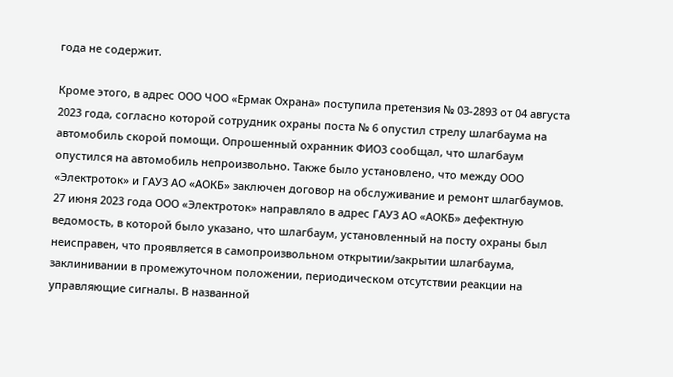года не содержит.

Кроме этого, в адрес ООО ЧОО «Ермак Охрана» поступила претензия № 03-2893 от 04 августа 2023 года, согласно которой сотрудник охраны поста № 6 опустил стрелу шлагбаума на автомобиль скорой помощи. Опрошенный охранник ФИО3 сообщал, что шлагбаум опустился на автомобиль непроизвольно. Также было установлено, что между ООО «Электроток» и ГАУЗ АО «АОКБ» заключен договор на обслуживание и ремонт шлагбаумов. 27 июня 2023 года ООО «Электроток» направляло в адрес ГАУЗ АО «АОКБ» дефектную ведомость, в которой было указано, что шлагбаум, установленный на посту охраны был неисправен, что проявляется в самопроизвольном открытии/закрытии шлагбаума, заклинивании в промежуточном положении, периодическом отсутствии реакции на управляющие сигналы. В названной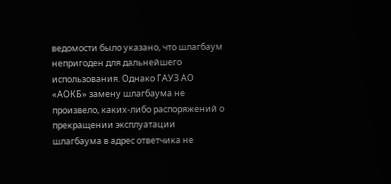ведомости было указано, что шлагбаум непригоден для дальнейшего использования. Однако ГАУЗ АО «АОКБ» замену шлагбаума не произвело, каких-либо распоряжений о прекращении эксплуатации шлагбаума в адрес ответчика не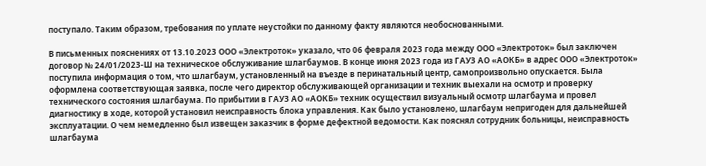поступало. Таким образом, требования по уплате неустойки по данному факту являются необоснованными.

В письменных пояснениях от 13.10.2023 ООО «Электроток» указало, что 06 февраля 2023 года между ООО «Электроток» был заключен договор № 24/01/2023-Ш на техническое обслуживание шлагбаумов. В конце июня 2023 года из ГАУЗ АО «АОКБ» в адрес ООО «Электроток» поступила информация о том, что шлагбаум, установленный на въезде в перинатальный центр, самопроизвольно опускается. Была оформлена соответствующая заявка, после чего директор обслуживающей организации и техник выехали на осмотр и проверку технического состояния шлагбаума. По прибытии в ГАУЗ АО «АОКБ» техник осуществил визуальный осмотр шлагбаума и провел диагностику в ходе, которой установил неисправность блока управления. Как было установлено, шлагбаум непригоден для дальнейшей эксплуатации. О чем немедленно был извещен заказчик в форме дефектной ведомости. Как пояснял сотрудник больницы, неисправность шлагбаума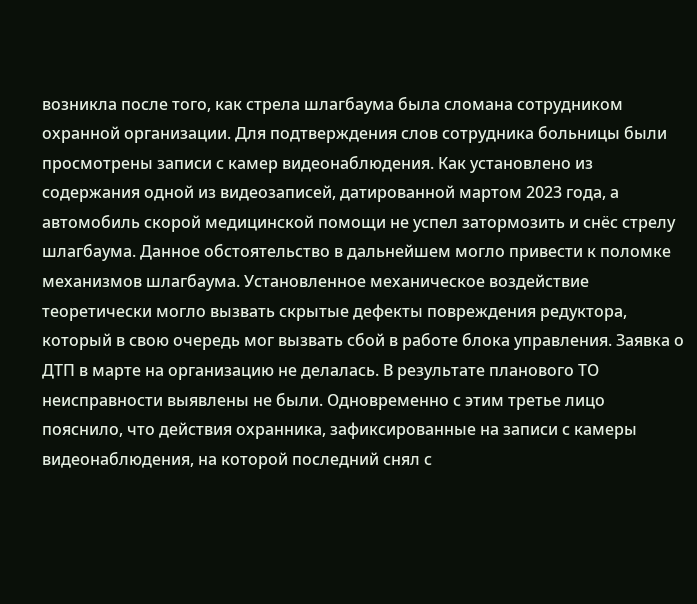возникла после того, как стрела шлагбаума была сломана сотрудником охранной организации. Для подтверждения слов сотрудника больницы были просмотрены записи с камер видеонаблюдения. Как установлено из содержания одной из видеозаписей, датированной мартом 2023 года, а автомобиль скорой медицинской помощи не успел затормозить и снёс стрелу шлагбаума. Данное обстоятельство в дальнейшем могло привести к поломке механизмов шлагбаума. Установленное механическое воздействие теоретически могло вызвать скрытые дефекты повреждения редуктора, который в свою очередь мог вызвать сбой в работе блока управления. Заявка о ДТП в марте на организацию не делалась. В результате планового ТО неисправности выявлены не были. Одновременно с этим третье лицо пояснило, что действия охранника, зафиксированные на записи с камеры видеонаблюдения, на которой последний снял с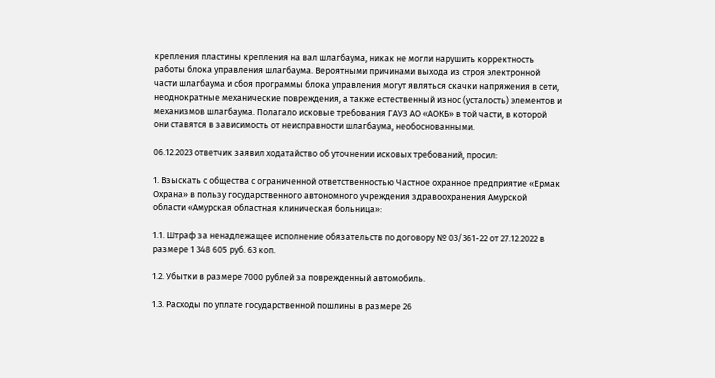крепления пластины крепления на вал шлагбаума, никак не могли нарушить корректность работы блока управления шлагбаума. Вероятными причинами выхода из строя электронной части шлагбаума и сбоя программы блока управления могут являться скачки напряжения в сети, неоднократные механические повреждения, а также естественный износ (усталость) элементов и механизмов шлагбаума. Полагало исковые требования ГАУЗ АО «АОКБ» в той части, в которой они ставятся в зависимость от неисправности шлагбаума, необоснованными.

06.12.2023 ответчик заявил ходатайство об уточнении исковых требований, просил:

1. Взыскать с общества с ограниченной ответственностью Частное охранное предприятие «Ермак Охрана» в пользу государственного автономного учреждения здравоохранения Амурской области «Амурская областная клиническая больница»:

1.1. Штраф за ненадлежащее исполнение обязательств по договору № 03/361-22 от 27.12.2022 в размере 1 348 605 руб. 63 коп.

1.2. Убытки в размере 7000 рублей за поврежденный автомобиль.

1.3. Расходы по уплате государственной пошлины в размере 26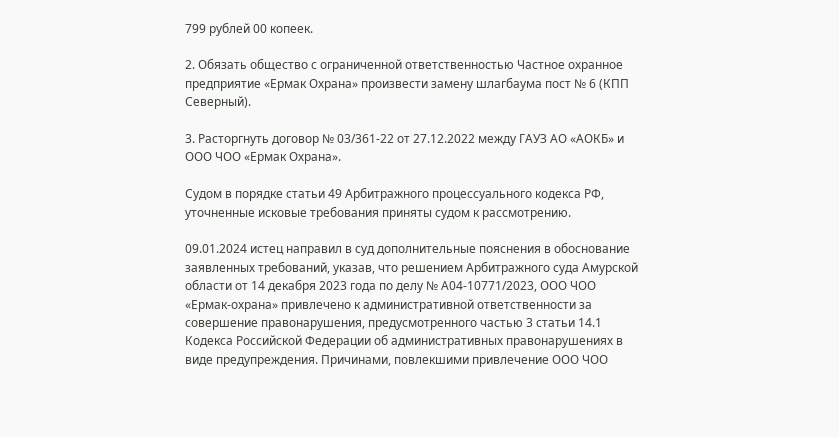799 рублей 00 копеек.

2. Обязать общество с ограниченной ответственностью Частное охранное предприятие «Ермак Охрана» произвести замену шлагбаума пост № 6 (КПП Северный).

3. Расторгнуть договор № 03/361-22 от 27.12.2022 между ГАУЗ АО «АОКБ» и ООО ЧОО «Ермак Охрана».

Судом в порядке статьи 49 Арбитражного процессуального кодекса РФ, уточненные исковые требования приняты судом к рассмотрению.

09.01.2024 истец направил в суд дополнительные пояснения в обоснование заявленных требований, указав, что решением Арбитражного суда Амурской области от 14 декабря 2023 года по делу № А04-10771/2023, ООО ЧОО «Ермак-охрана» привлечено к административной ответственности за совершение правонарушения, предусмотренного частью 3 статьи 14.1 Кодекса Российской Федерации об административных правонарушениях в виде предупреждения. Причинами, повлекшими привлечение ООО ЧОО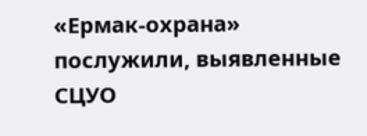«Ермак-охрана» послужили, выявленные СЦУО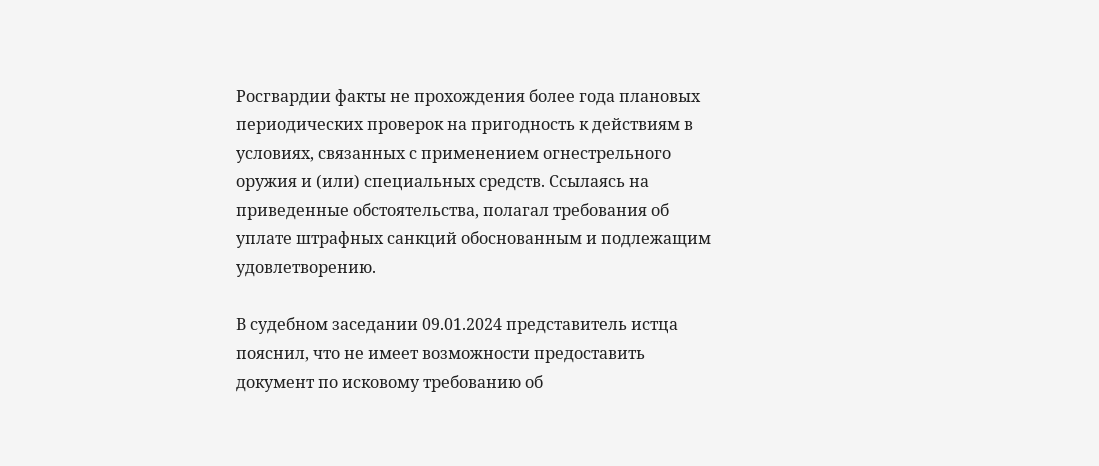Росгвардии факты не прохождения более года плановых периодических проверок на пригодность к действиям в условиях, связанных с применением огнестрельного оружия и (или) специальных средств. Ссылаясь на приведенные обстоятельства, полагал требования об уплате штрафных санкций обоснованным и подлежащим удовлетворению.

В судебном заседании 09.01.2024 представитель истца пояснил, что не имеет возможности предоставить документ по исковому требованию об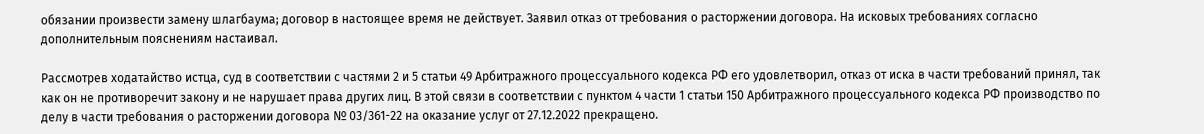обязании произвести замену шлагбаума; договор в настоящее время не действует. Заявил отказ от требования о расторжении договора. На исковых требованиях согласно дополнительным пояснениям настаивал.

Рассмотрев ходатайство истца, суд в соответствии с частями 2 и 5 статьи 49 Арбитражного процессуального кодекса РФ его удовлетворил, отказ от иска в части требований принял, так как он не противоречит закону и не нарушает права других лиц. В этой связи в соответствии с пунктом 4 части 1 статьи 150 Арбитражного процессуального кодекса РФ производство по делу в части требования о расторжении договора № 03/361-22 на оказание услуг от 27.12.2022 прекращено.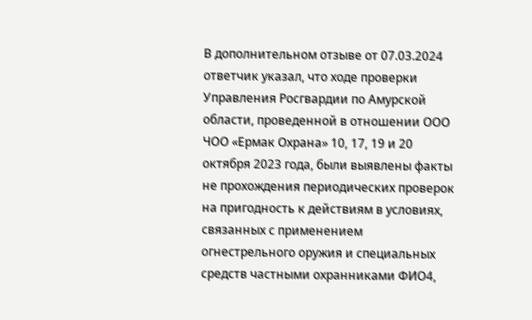В дополнительном отзыве от 07.03.2024 ответчик указал, что ходе проверки Управления Росгвардии по Амурской области, проведенной в отношении ООО ЧОО «Ермак Охрана» 10, 17, 19 и 20 октября 2023 года, были выявлены факты не прохождения периодических проверок на пригодность к действиям в условиях, связанных с применением огнестрельного оружия и специальных средств частными охранниками ФИО4,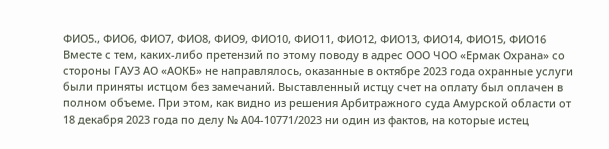ФИО5., ФИО6, ФИО7, ФИО8, ФИО9, ФИО10, ФИО11, ФИО12, ФИО13, ФИО14, ФИО15, ФИО16 Вместе с тем, каких-либо претензий по этому поводу в адрес ООО ЧОО «Ермак Охрана» со стороны ГАУЗ АО «АОКБ» не направлялось, оказанные в октябре 2023 года охранные услуги были приняты истцом без замечаний. Выставленный истцу счет на оплату был оплачен в полном объеме. При этом, как видно из решения Арбитражного суда Амурской области от 18 декабря 2023 года по делу № А04-10771/2023 ни один из фактов, на которые истец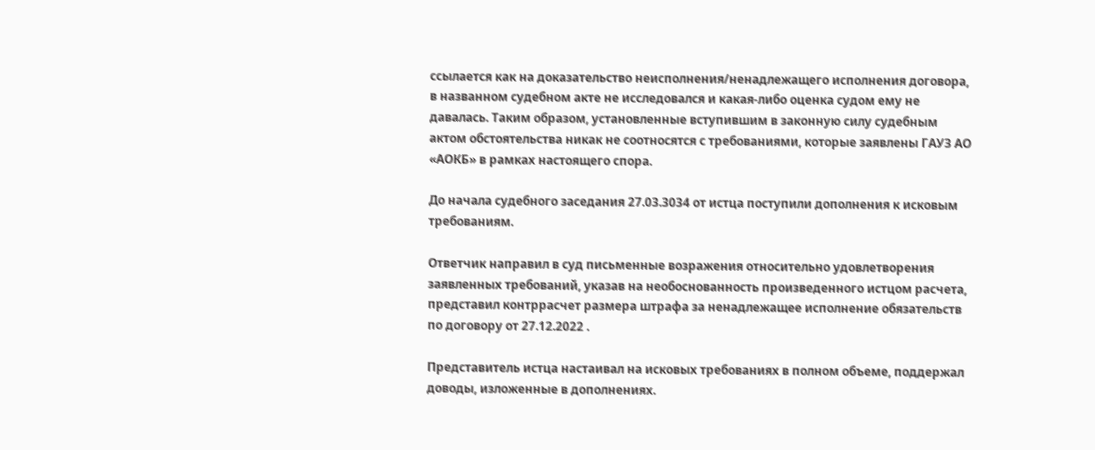ссылается как на доказательство неисполнения/ненадлежащего исполнения договора, в названном судебном акте не исследовался и какая-либо оценка судом ему не давалась. Таким образом, установленные вступившим в законную силу судебным актом обстоятельства никак не соотносятся с требованиями, которые заявлены ГАУЗ АО «АОКБ» в рамках настоящего спора.

До начала судебного заседания 27.03.3034 от истца поступили дополнения к исковым требованиям.

Ответчик направил в суд письменные возражения относительно удовлетворения заявленных требований, указав на необоснованность произведенного истцом расчета, представил контррасчет размера штрафа за ненадлежащее исполнение обязательств по договору от 27.12.2022 .

Представитель истца настаивал на исковых требованиях в полном объеме, поддержал доводы, изложенные в дополнениях.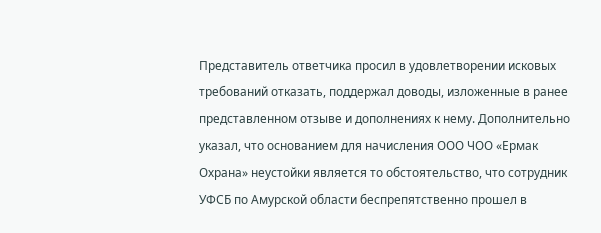Представитель ответчика просил в удовлетворении исковых требований отказать, поддержал доводы, изложенные в ранее представленном отзыве и дополнениях к нему. Дополнительно указал, что основанием для начисления ООО ЧОО «Ермак Охрана» неустойки является то обстоятельство, что сотрудник УФСБ по Амурской области беспрепятственно прошел в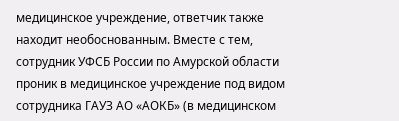медицинское учреждение, ответчик также находит необоснованным. Вместе с тем, сотрудник УФСБ России по Амурской области проник в медицинское учреждение под видом сотрудника ГАУЗ АО «АОКБ» (в медицинском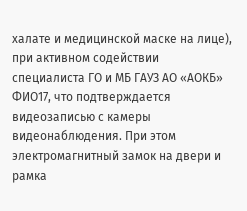халате и медицинской маске на лице), при активном содействии специалиста ГО и МБ ГАУЗ АО «АОКБ» ФИО17, что подтверждается видеозаписью с камеры видеонаблюдения. При этом электромагнитный замок на двери и рамка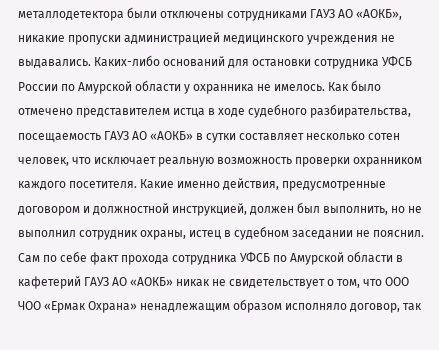металлодетектора были отключены сотрудниками ГАУЗ АО «АОКБ», никакие пропуски администрацией медицинского учреждения не выдавались. Каких-либо оснований для остановки сотрудника УФСБ России по Амурской области у охранника не имелось. Как было отмечено представителем истца в ходе судебного разбирательства, посещаемость ГАУЗ АО «АОКБ» в сутки составляет несколько сотен человек, что исключает реальную возможность проверки охранником каждого посетителя. Какие именно действия, предусмотренные договором и должностной инструкцией, должен был выполнить, но не выполнил сотрудник охраны, истец в судебном заседании не пояснил. Сам по себе факт прохода сотрудника УФСБ по Амурской области в кафетерий ГАУЗ АО «АОКБ» никак не свидетельствует о том, что ООО ЧОО «Ермак Охрана» ненадлежащим образом исполняло договор, так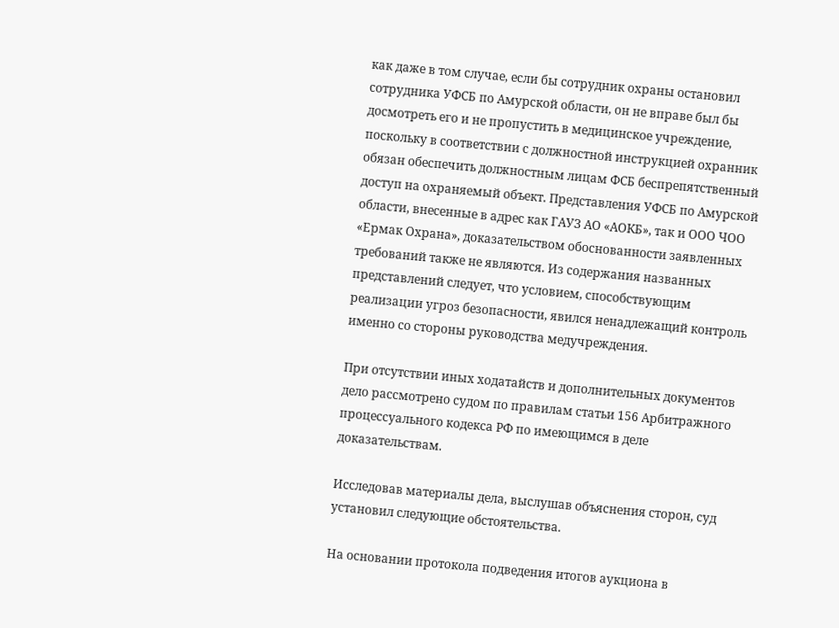как даже в том случае, если бы сотрудник охраны остановил сотрудника УФСБ по Амурской области, он не вправе был бы досмотреть его и не пропустить в медицинское учреждение, поскольку в соответствии с должностной инструкцией охранник обязан обеспечить должностным лицам ФСБ беспрепятственный доступ на охраняемый объект. Представления УФСБ по Амурской области, внесенные в адрес как ГАУЗ АО «АОКБ», так и ООО ЧОО «Ермак Охрана», доказательством обоснованности заявленных требований также не являются. Из содержания названных представлений следует, что условием, способствующим реализации угроз безопасности, явился ненадлежащий контроль именно со стороны руководства медучреждения.

При отсутствии иных ходатайств и дополнительных документов дело рассмотрено судом по правилам статьи 156 Арбитражного процессуального кодекса РФ по имеющимся в деле доказательствам.

Исследовав материалы дела, выслушав объяснения сторон, суд установил следующие обстоятельства.

На основании протокола подведения итогов аукциона в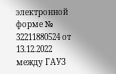электронной форме № 32211880524 от 13.12.2022 между ГАУЗ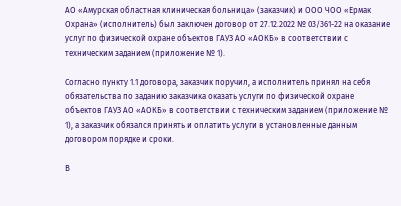АО «Амурская областная клиническая больница» (заказчик) и ООО ЧОО «Ермак Охрана» (исполнитель) был заключен договор от 27.12.2022 № 03/361-22 на оказание услуг по физической охране объектов ГАУЗ АО «АОКБ» в соответствии с техническим заданием (приложение № 1).

Согласно пункту 1.1 договора, заказчик поручил, а исполнитель принял на себя обязательства по заданию заказчика оказать услуги по физической охране объектов ГАУЗ АО «АОКБ» в соответствии с техническим заданием (приложение № 1), а заказчик обязался принять и оплатить услуги в установленные данным договором порядке и сроки.

В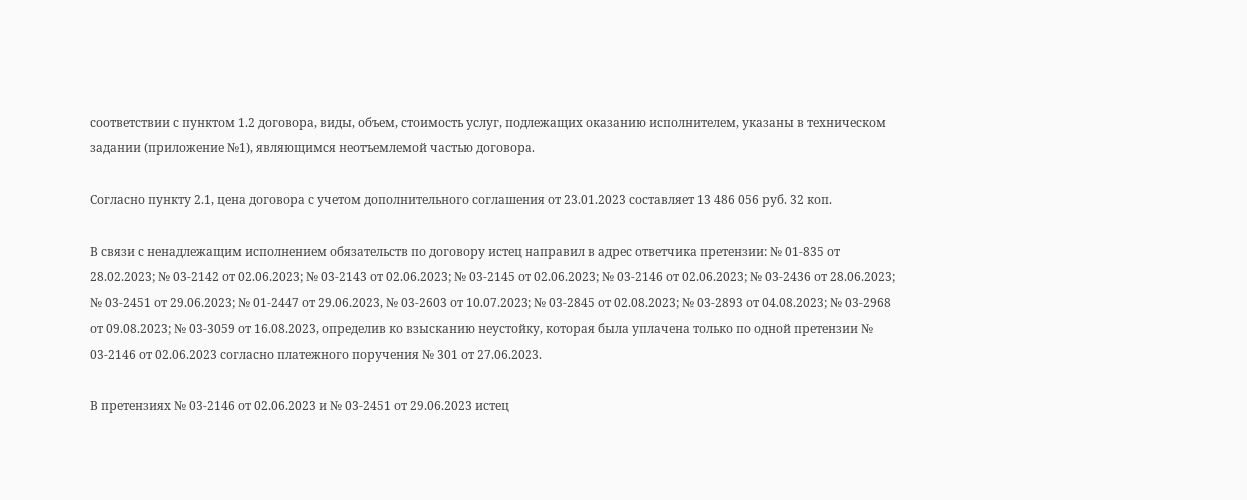соответствии с пунктом 1.2 договора, виды, объем, стоимость услуг, подлежащих оказанию исполнителем, указаны в техническом задании (приложение №1), являющимся неотъемлемой частью договора.

Согласно пункту 2.1, цена договора с учетом дополнительного соглашения от 23.01.2023 составляет 13 486 056 руб. 32 коп.

В связи с ненадлежащим исполнением обязательств по договору истец направил в адрес ответчика претензии: № 01-835 от 28.02.2023; № 03-2142 от 02.06.2023; № 03-2143 от 02.06.2023; № 03-2145 от 02.06.2023; № 03-2146 от 02.06.2023; № 03-2436 от 28.06.2023; № 03-2451 от 29.06.2023; № 01-2447 от 29.06.2023, № 03-2603 от 10.07.2023; № 03-2845 от 02.08.2023; № 03-2893 от 04.08.2023; № 03-2968 от 09.08.2023; № 03-3059 от 16.08.2023, определив ко взысканию неустойку, которая была уплачена только по одной претензии № 03-2146 от 02.06.2023 согласно платежного поручения № 301 от 27.06.2023.

В претензиях № 03-2146 от 02.06.2023 и № 03-2451 от 29.06.2023 истец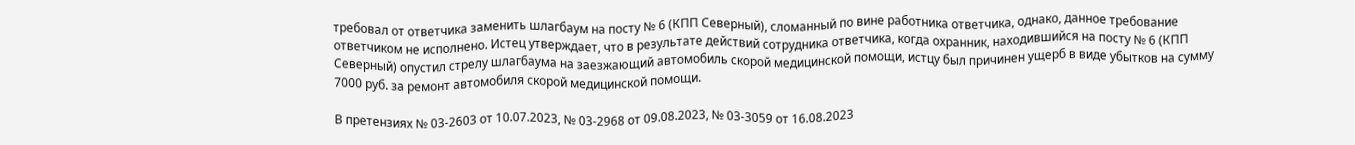требовал от ответчика заменить шлагбаум на посту № 6 (КПП Северный), сломанный по вине работника ответчика, однако, данное требование ответчиком не исполнено. Истец утверждает, что в результате действий сотрудника ответчика, когда охранник, находившийся на посту № 6 (КПП Северный) опустил стрелу шлагбаума на заезжающий автомобиль скорой медицинской помощи, истцу был причинен ущерб в виде убытков на сумму 7000 руб. за ремонт автомобиля скорой медицинской помощи.

В претензиях № 03-2603 от 10.07.2023, № 03-2968 от 09.08.2023, № 03-3059 от 16.08.2023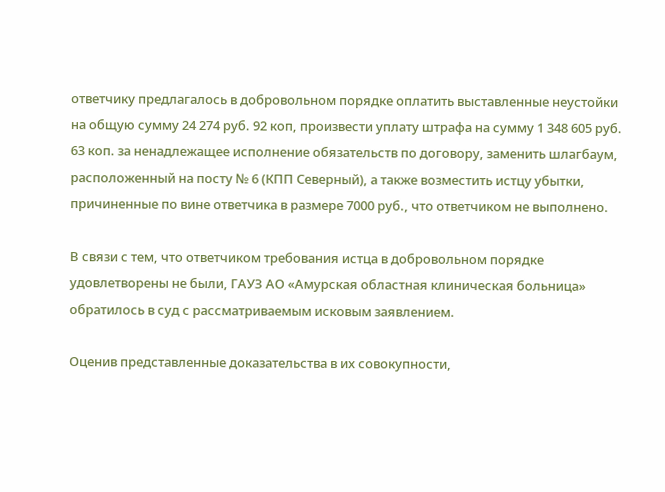ответчику предлагалось в добровольном порядке оплатить выставленные неустойки на общую сумму 24 274 руб. 92 коп, произвести уплату штрафа на сумму 1 348 605 руб. 63 коп. за ненадлежащее исполнение обязательств по договору, заменить шлагбаум, расположенный на посту № 6 (КПП Северный), а также возместить истцу убытки, причиненные по вине ответчика в размере 7000 руб., что ответчиком не выполнено.

В связи с тем, что ответчиком требования истца в добровольном порядке удовлетворены не были, ГАУЗ АО «Амурская областная клиническая больница» обратилось в суд с рассматриваемым исковым заявлением.

Оценив представленные доказательства в их совокупности,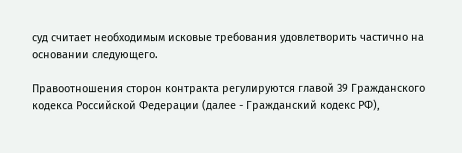суд считает необходимым исковые требования удовлетворить частично на основании следующего.

Правоотношения сторон контракта регулируются главой 39 Гражданского кодекса Российской Федерации (далее - Гражданский кодекс РФ),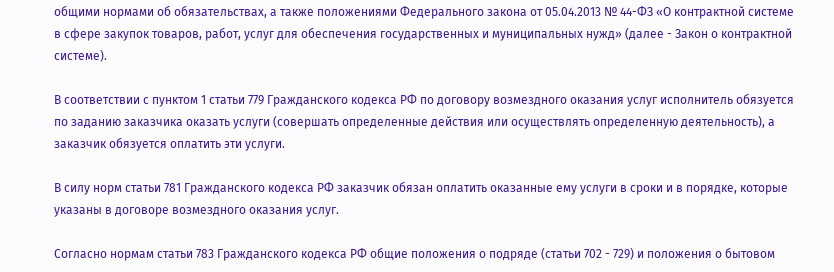общими нормами об обязательствах, а также положениями Федерального закона от 05.04.2013 № 44-ФЗ «О контрактной системе в сфере закупок товаров, работ, услуг для обеспечения государственных и муниципальных нужд» (далее - Закон о контрактной системе).

В соответствии с пунктом 1 статьи 779 Гражданского кодекса РФ по договору возмездного оказания услуг исполнитель обязуется по заданию заказчика оказать услуги (совершать определенные действия или осуществлять определенную деятельность), а заказчик обязуется оплатить эти услуги.

В силу норм статьи 781 Гражданского кодекса РФ заказчик обязан оплатить оказанные ему услуги в сроки и в порядке, которые указаны в договоре возмездного оказания услуг.

Согласно нормам статьи 783 Гражданского кодекса РФ общие положения о подряде (статьи 702 - 729) и положения о бытовом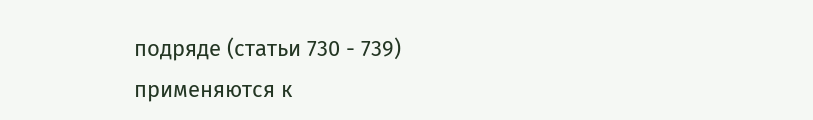подряде (статьи 730 - 739) применяются к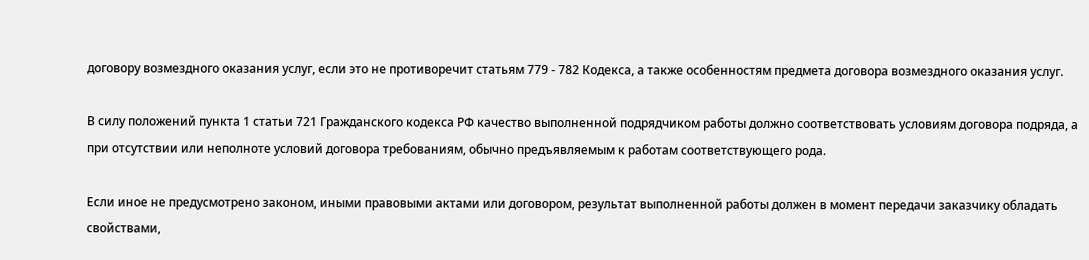договору возмездного оказания услуг, если это не противоречит статьям 779 - 782 Кодекса, а также особенностям предмета договора возмездного оказания услуг.

В силу положений пункта 1 статьи 721 Гражданского кодекса РФ качество выполненной подрядчиком работы должно соответствовать условиям договора подряда, а при отсутствии или неполноте условий договора требованиям, обычно предъявляемым к работам соответствующего рода.

Если иное не предусмотрено законом, иными правовыми актами или договором, результат выполненной работы должен в момент передачи заказчику обладать свойствами,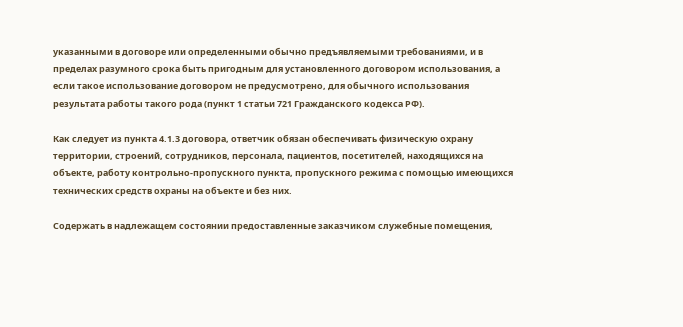указанными в договоре или определенными обычно предъявляемыми требованиями, и в пределах разумного срока быть пригодным для установленного договором использования, а если такое использование договором не предусмотрено, для обычного использования результата работы такого рода (пункт 1 статьи 721 Гражданского кодекса РФ).

Как следует из пункта 4.1.3 договора, ответчик обязан обеспечивать физическую охрану территории, строений, сотрудников, персонала, пациентов, посетителей, находящихся на объекте, работу контрольно-пропускного пункта, пропускного режима с помощью имеющихся технических средств охраны на объекте и без них.

Содержать в надлежащем состоянии предоставленные заказчиком служебные помещения,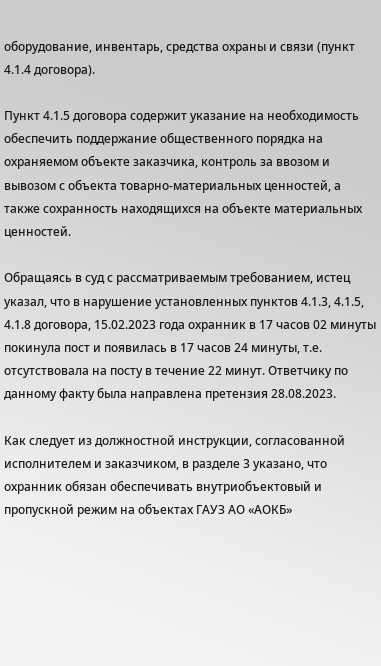оборудование, инвентарь, средства охраны и связи (пункт 4.1.4 договора).

Пункт 4.1.5 договора содержит указание на необходимость обеспечить поддержание общественного порядка на охраняемом объекте заказчика, контроль за ввозом и вывозом с объекта товарно-материальных ценностей, а также сохранность находящихся на объекте материальных ценностей.

Обращаясь в суд с рассматриваемым требованием, истец указал, что в нарушение установленных пунктов 4.1.3, 4.1.5, 4.1.8 договора, 15.02.2023 года охранник в 17 часов 02 минуты покинула пост и появилась в 17 часов 24 минуты, т.е. отсутствовала на посту в течение 22 минут. Ответчику по данному факту была направлена претензия 28.08.2023.

Как следует из должностной инструкции, согласованной исполнителем и заказчиком, в разделе 3 указано, что охранник обязан обеспечивать внутриобъектовый и пропускной режим на объектах ГАУЗ АО «АОКБ»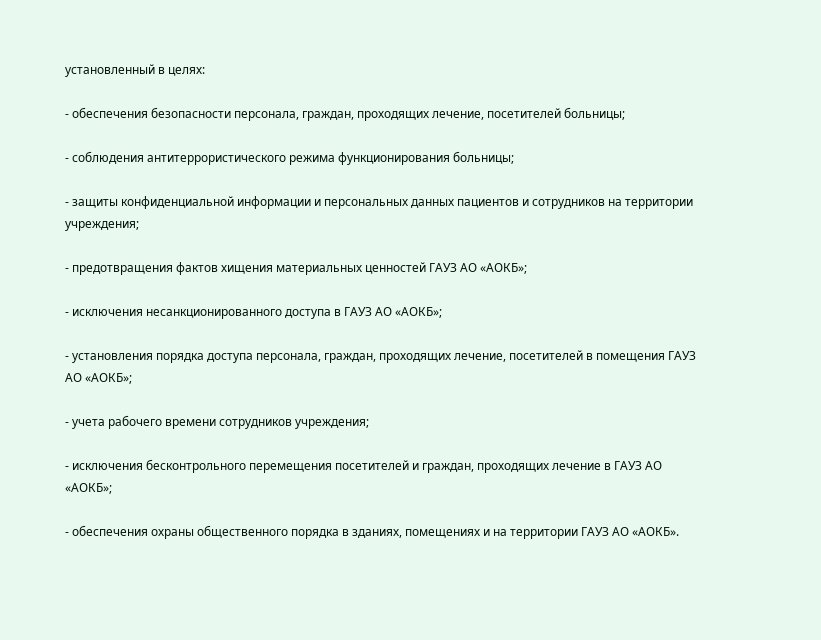установленный в целях:

- обеспечения безопасности персонала, граждан, проходящих лечение, посетителей больницы;

- соблюдения антитеррористического режима функционирования больницы;

- защиты конфиденциальной информации и персональных данных пациентов и сотрудников на территории учреждения;

- предотвращения фактов хищения материальных ценностей ГАУЗ АО «АОКБ»;

- исключения несанкционированного доступа в ГАУЗ АО «АОКБ»;

- установления порядка доступа персонала, граждан, проходящих лечение, посетителей в помещения ГАУЗ АО «АОКБ»;

- учета рабочего времени сотрудников учреждения;

- исключения бесконтрольного перемещения посетителей и граждан, проходящих лечение в ГАУЗ АО «АОКБ»;

- обеспечения охраны общественного порядка в зданиях, помещениях и на территории ГАУЗ АО «АОКБ».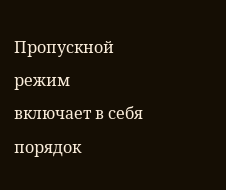Пропускной режим включает в себя порядок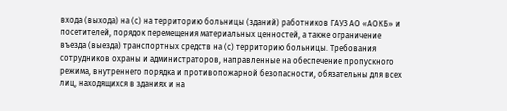входа (выхода) на (с) на территорию больницы (зданий) работников ГАУЗ АО «АОКБ» и посетителей, порядок перемещения материальных ценностей, а также ограничение въезда (выезда) транспортных средств на (с) территорию больницы. Требования сотрудников охраны и администраторов, направленные на обеспечение пропускного режима, внутреннего порядка и противопожарной безопасности, обязательны для всех лиц, находящихся в зданиях и на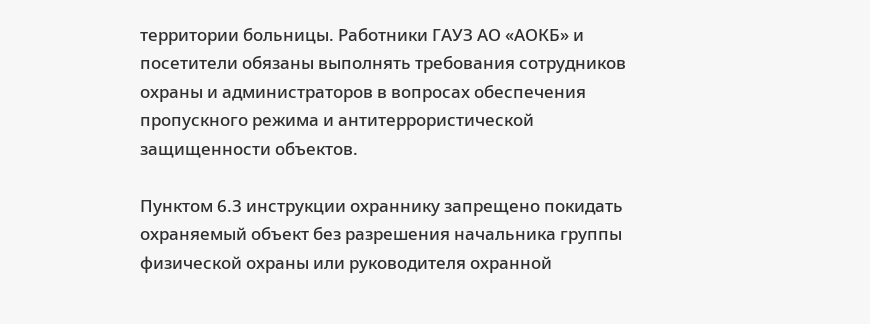территории больницы. Работники ГАУЗ АО «АОКБ» и посетители обязаны выполнять требования сотрудников охраны и администраторов в вопросах обеспечения пропускного режима и антитеррористической защищенности объектов.

Пунктом 6.3 инструкции охраннику запрещено покидать охраняемый объект без разрешения начальника группы физической охраны или руководителя охранной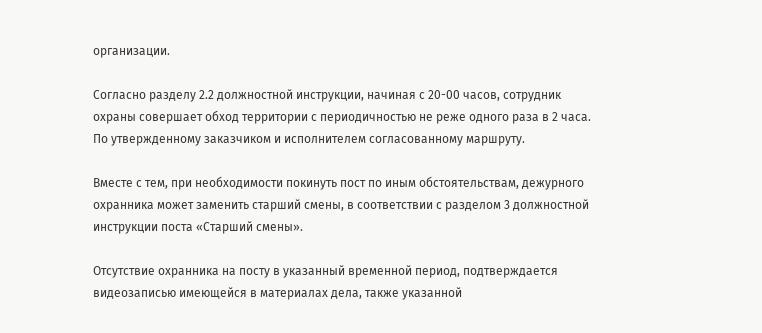организации.

Согласно разделу 2.2 должностной инструкции, начиная с 20-00 часов, сотрудник охраны совершает обход территории с периодичностью не реже одного раза в 2 часа. По утвержденному заказчиком и исполнителем согласованному маршруту.

Вместе с тем, при необходимости покинуть пост по иным обстоятельствам, дежурного охранника может заменить старший смены, в соответствии с разделом 3 должностной инструкции поста «Старший смены».

Отсутствие охранника на посту в указанный временной период, подтверждается видеозаписью имеющейся в материалах дела, также указанной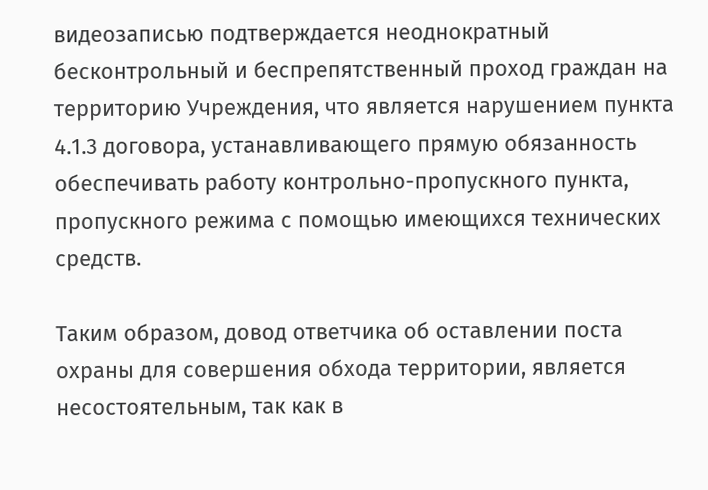видеозаписью подтверждается неоднократный бесконтрольный и беспрепятственный проход граждан на территорию Учреждения, что является нарушением пункта 4.1.3 договора, устанавливающего прямую обязанность обеспечивать работу контрольно-пропускного пункта, пропускного режима с помощью имеющихся технических средств.

Таким образом, довод ответчика об оставлении поста охраны для совершения обхода территории, является несостоятельным, так как в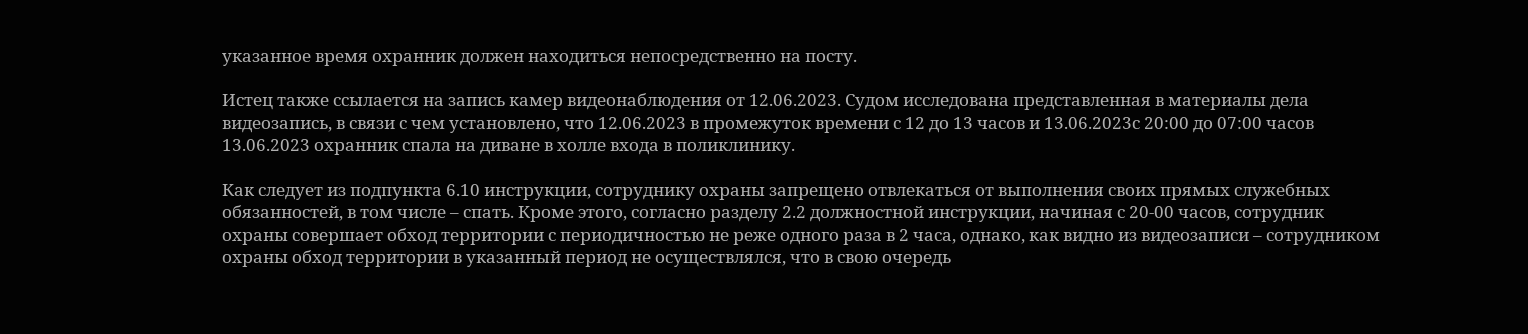указанное время охранник должен находиться непосредственно на посту.

Истец также ссылается на запись камер видеонаблюдения от 12.06.2023. Судом исследована представленная в материалы дела видеозапись, в связи с чем установлено, что 12.06.2023 в промежуток времени с 12 до 13 часов и 13.06.2023с 20:00 до 07:00 часов 13.06.2023 охранник спала на диване в холле входа в поликлинику.

Как следует из подпункта 6.10 инструкции, сотруднику охраны запрещено отвлекаться от выполнения своих прямых служебных обязанностей, в том числе – спать. Кроме этого, согласно разделу 2.2 должностной инструкции, начиная с 20-00 часов, сотрудник охраны совершает обход территории с периодичностью не реже одного раза в 2 часа, однако, как видно из видеозаписи – сотрудником охраны обход территории в указанный период не осуществлялся, что в свою очередь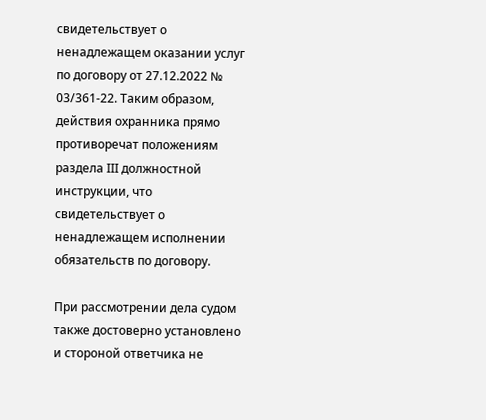свидетельствует о ненадлежащем оказании услуг по договору от 27.12.2022 № 03/361-22. Таким образом, действия охранника прямо противоречат положениям раздела III должностной инструкции, что свидетельствует о ненадлежащем исполнении обязательств по договору.

При рассмотрении дела судом также достоверно установлено и стороной ответчика не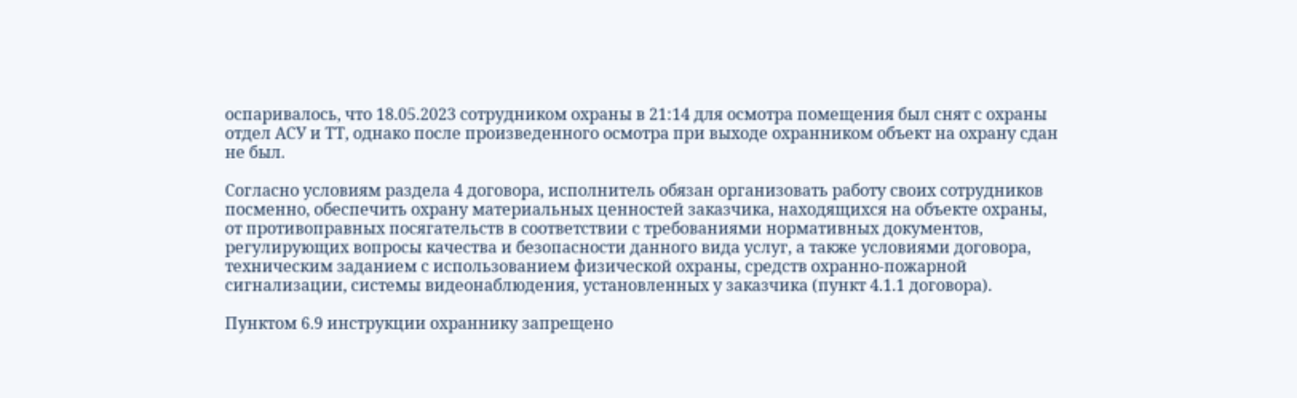оспаривалось, что 18.05.2023 сотрудником охраны в 21:14 для осмотра помещения был снят с охраны отдел АСУ и ТТ, однако после произведенного осмотра при выходе охранником объект на охрану сдан не был.

Согласно условиям раздела 4 договора, исполнитель обязан организовать работу своих сотрудников посменно, обеспечить охрану материальных ценностей заказчика, находящихся на объекте охраны, от противоправных посягательств в соответствии с требованиями нормативных документов, регулирующих вопросы качества и безопасности данного вида услуг, а также условиями договора, техническим заданием с использованием физической охраны, средств охранно-пожарной сигнализации, системы видеонаблюдения, установленных у заказчика (пункт 4.1.1 договора).

Пунктом 6.9 инструкции охраннику запрещено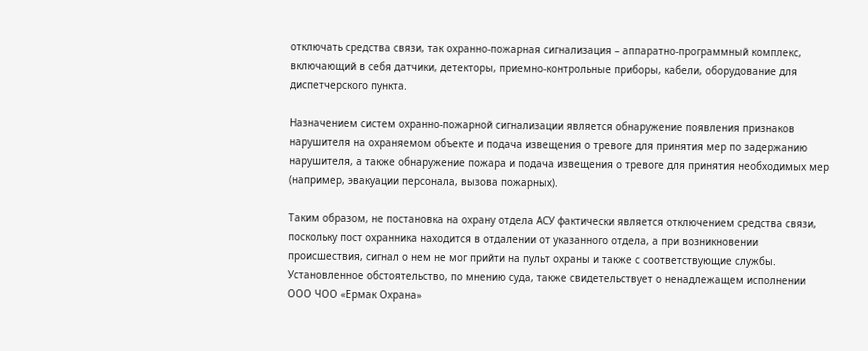отключать средства связи, так охранно-пожарная сигнализация – аппаратно-программный комплекс, включающий в себя датчики, детекторы, приемно-контрольные приборы, кабели, оборудование для диспетчерского пункта.

Назначением систем охранно-пожарной сигнализации является обнаружение появления признаков нарушителя на охраняемом объекте и подача извещения о тревоге для принятия мер по задержанию нарушителя, а также обнаружение пожара и подача извещения о тревоге для принятия необходимых мер (например, эвакуации персонала, вызова пожарных).

Таким образом, не постановка на охрану отдела АСУ фактически является отключением средства связи, поскольку пост охранника находится в отдалении от указанного отдела, а при возникновении происшествия, сигнал о нем не мог прийти на пульт охраны и также с соответствующие службы. Установленное обстоятельство, по мнению суда, также свидетельствует о ненадлежащем исполнении ООО ЧОО «Ермак Охрана»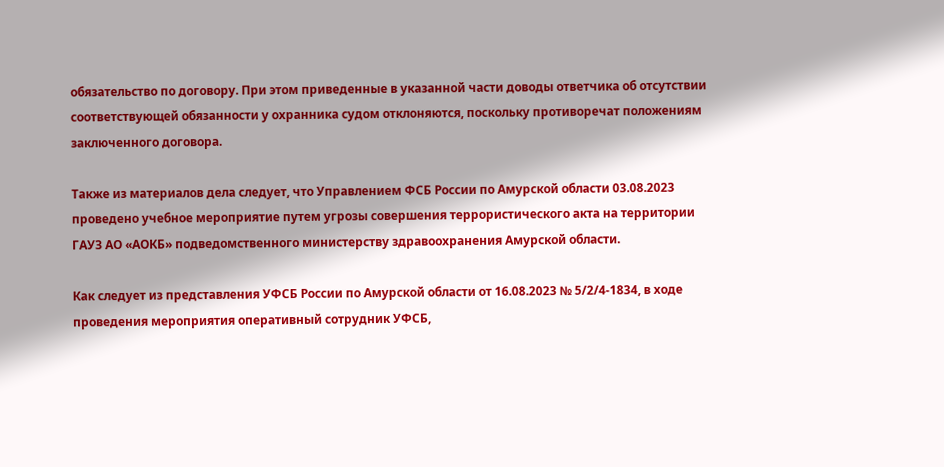обязательство по договору. При этом приведенные в указанной части доводы ответчика об отсутствии соответствующей обязанности у охранника судом отклоняются, поскольку противоречат положениям заключенного договора.

Также из материалов дела следует, что Управлением ФСБ России по Амурской области 03.08.2023 проведено учебное мероприятие путем угрозы совершения террористического акта на территории ГАУЗ АО «АОКБ» подведомственного министерству здравоохранения Амурской области.

Как следует из представления УФСБ России по Амурской области от 16.08.2023 № 5/2/4-1834, в ходе проведения мероприятия оперативный сотрудник УФСБ,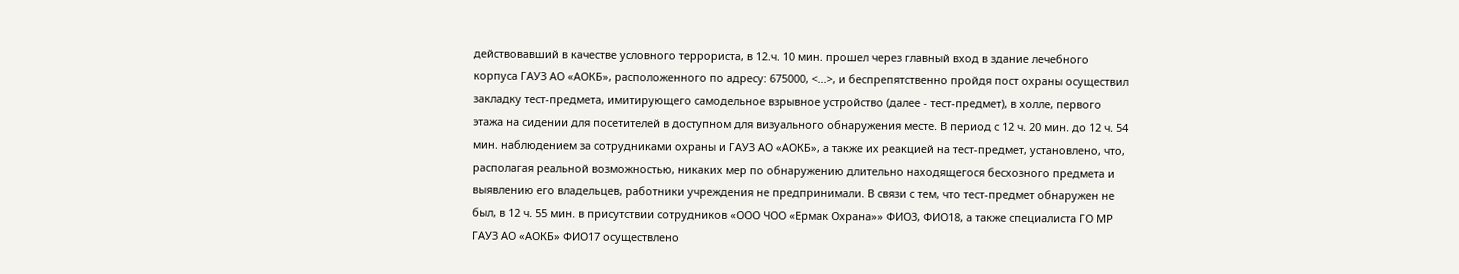действовавший в качестве условного террориста, в 12.ч. 10 мин. прошел через главный вход в здание лечебного корпуса ГАУЗ АО «АОКБ», расположенного по адресу: 675000, <...>, и беспрепятственно пройдя пост охраны осуществил закладку тест-предмета, имитирующего самодельное взрывное устройство (далее - тест-предмет), в холле, первого этажа на сидении для посетителей в доступном для визуального обнаружения месте. В период с 12 ч. 20 мин. до 12 ч. 54 мин. наблюдением за сотрудниками охраны и ГАУЗ АО «АОКБ», а также их реакцией на тест-предмет, установлено, что, располагая реальной возможностью, никаких мер по обнаружению длительно находящегося бесхозного предмета и выявлению его владельцев, работники учреждения не предпринимали. В связи с тем, что тест-предмет обнаружен не был, в 12 ч. 55 мин. в присутствии сотрудников «ООО ЧОО «Ермак Охрана»» ФИО3, ФИО18, а также специалиста ГО MP ГАУЗ АО «АОКБ» ФИО17 осуществлено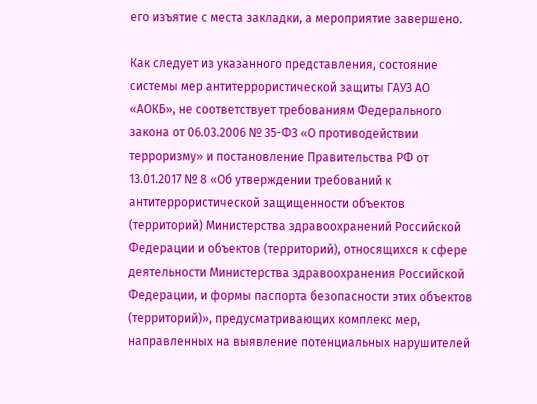его изъятие с места закладки, а мероприятие завершено.

Как следует из указанного представления, состояние системы мер антитеррористической защиты ГАУЗ АО «АОКБ», не соответствует требованиям Федерального закона от 06.03.2006 № 35-ФЗ «О противодействии терроризму» и постановление Правительства РФ от 13.01.2017 № 8 «Об утверждении требований к антитеррористической защищенности объектов (территорий) Министерства здравоохранений Российской Федерации и объектов (территорий), относящихся к сфере деятельности Министерства здравоохранения Российской Федерации, и формы паспорта безопасности этих объектов (территорий)», предусматривающих комплекс мер, направленных на выявление потенциальных нарушителей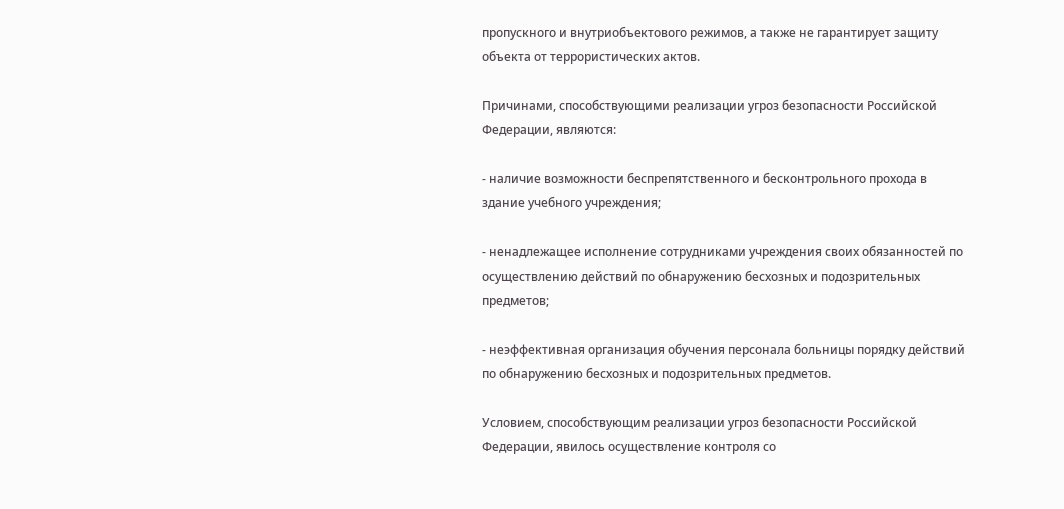пропускного и внутриобъектового режимов, а также не гарантирует защиту объекта от террористических актов.

Причинами, способствующими реализации угроз безопасности Российской Федерации, являются:

- наличие возможности беспрепятственного и бесконтрольного прохода в здание учебного учреждения;

- ненадлежащее исполнение сотрудниками учреждения своих обязанностей по осуществлению действий по обнаружению бесхозных и подозрительных предметов;

- неэффективная организация обучения персонала больницы порядку действий по обнаружению бесхозных и подозрительных предметов.

Условием, способствующим реализации угроз безопасности Российской Федерации, явилось осуществление контроля со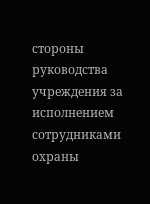стороны руководства учреждения за исполнением сотрудниками охраны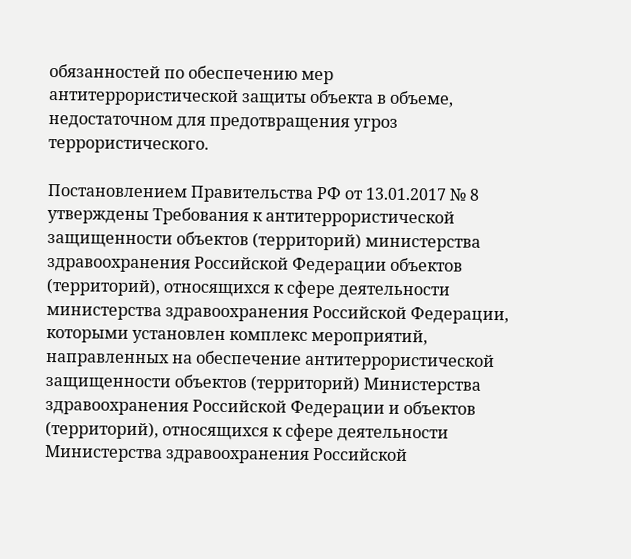обязанностей по обеспечению мер антитеррористической защиты объекта в объеме, недостаточном для предотвращения угроз террористического.

Постановлением Правительства РФ от 13.01.2017 № 8 утверждены Требования к антитеррористической защищенности объектов (территорий) министерства здравоохранения Российской Федерации объектов (территорий), относящихся к сфере деятельности министерства здравоохранения Российской Федерации, которыми установлен комплекс мероприятий, направленных на обеспечение антитеррористической защищенности объектов (территорий) Министерства здравоохранения Российской Федерации и объектов (территорий), относящихся к сфере деятельности Министерства здравоохранения Российской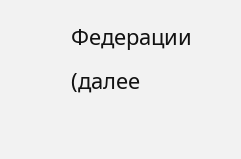Федерации (далее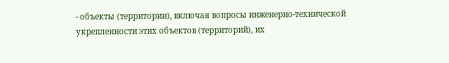- объекты (территории), включая вопросы инженерно-технической укрепленности этих объектов (территорий), их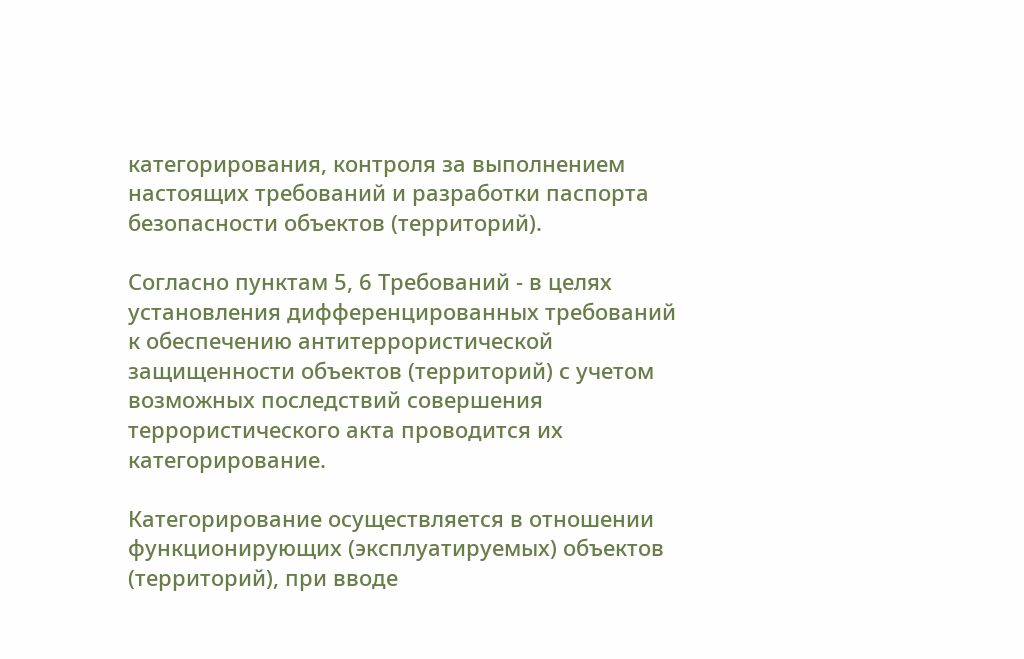категорирования, контроля за выполнением настоящих требований и разработки паспорта безопасности объектов (территорий).

Согласно пунктам 5, 6 Требований - в целях установления дифференцированных требований к обеспечению антитеррористической защищенности объектов (территорий) с учетом возможных последствий совершения террористического акта проводится их категорирование.

Категорирование осуществляется в отношении функционирующих (эксплуатируемых) объектов (территорий), при вводе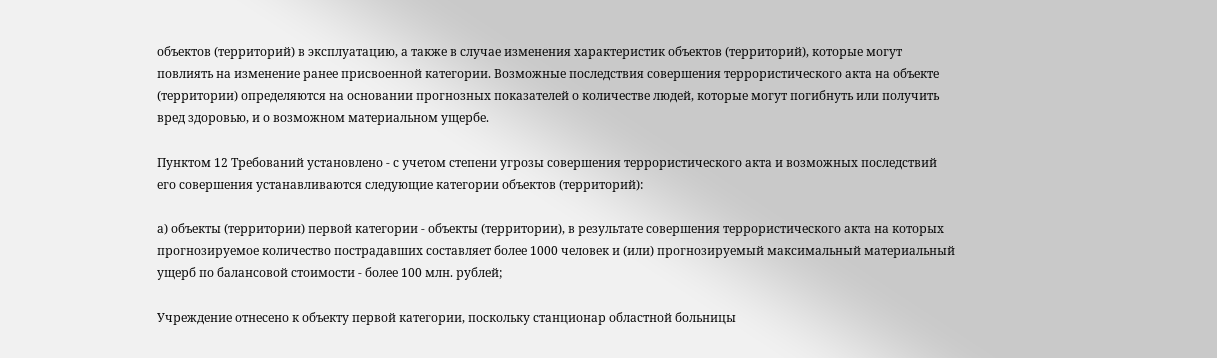объектов (территорий) в эксплуатацию, а также в случае изменения характеристик объектов (территорий), которые могут повлиять на изменение ранее присвоенной категории. Возможные последствия совершения террористического акта на объекте (территории) определяются на основании прогнозных показателей о количестве людей, которые могут погибнуть или получить вред здоровью, и о возможном материальном ущербе.

Пунктом 12 Требований установлено - с учетом степени угрозы совершения террористического акта и возможных последствий его совершения устанавливаются следующие категории объектов (территорий):

а) объекты (территории) первой категории - объекты (территории), в результате совершения террористического акта на которых прогнозируемое количество пострадавших составляет более 1000 человек и (или) прогнозируемый максимальный материальный ущерб по балансовой стоимости - более 100 млн. рублей;

Учреждение отнесено к объекту первой категории, поскольку станционар областной больницы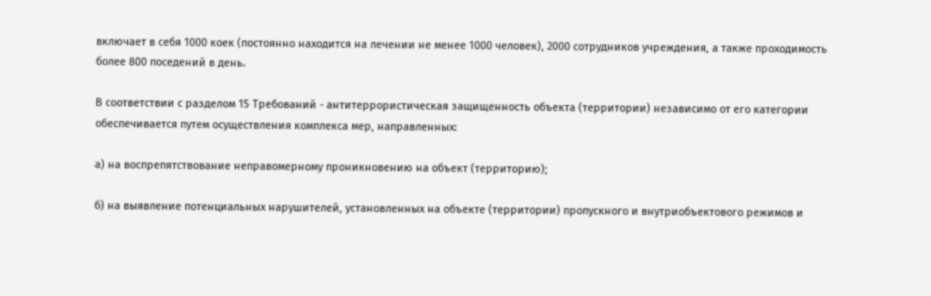включает в себя 1000 коек (постоянно находится на лечении не менее 1000 человек), 2000 сотрудников учреждения, а также проходимость более 800 поседений в день.

В соответствии с разделом 15 Требований - антитеррористическая защищенность объекта (территории) независимо от его категории обеспечивается путем осуществления комплекса мер, направленных:

а) на воспрепятствование неправомерному проникновению на объект (территорию);

б) на выявление потенциальных нарушителей, установленных на объекте (территории) пропускного и внутриобъектового режимов и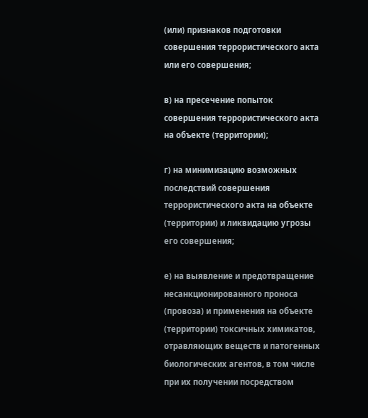(или) признаков подготовки совершения террористического акта или его совершения;

в) на пресечение попыток совершения террористического акта на объекте (территории);

г) на минимизацию возможных последствий совершения террористического акта на объекте (территории) и ликвидацию угрозы его совершения;

е) на выявление и предотвращение несанкционированного проноса (провоза) и применения на объекте (территории) токсичных химикатов, отравляющих веществ и патогенных биологических агентов, в том числе при их получении посредством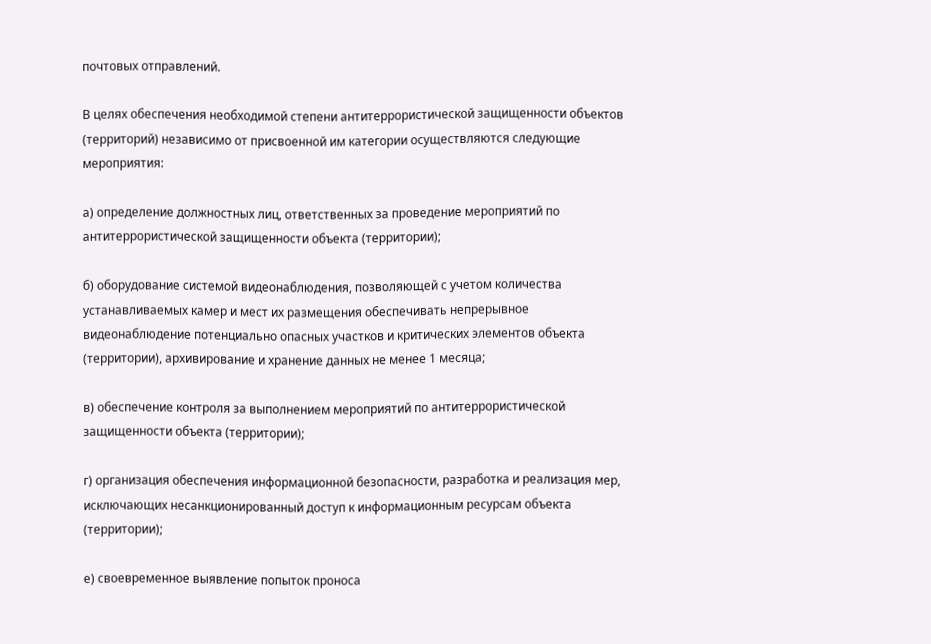почтовых отправлений.

В целях обеспечения необходимой степени антитеррористической защищенности объектов (территорий) независимо от присвоенной им категории осуществляются следующие мероприятия:

а) определение должностных лиц, ответственных за проведение мероприятий по антитеррористической защищенности объекта (территории);

б) оборудование системой видеонаблюдения, позволяющей с учетом количества устанавливаемых камер и мест их размещения обеспечивать непрерывное видеонаблюдение потенциально опасных участков и критических элементов объекта (территории), архивирование и хранение данных не менее 1 месяца;

в) обеспечение контроля за выполнением мероприятий по антитеррористической защищенности объекта (территории);

г) организация обеспечения информационной безопасности, разработка и реализация мер, исключающих несанкционированный доступ к информационным ресурсам объекта (территории);

е) своевременное выявление попыток проноса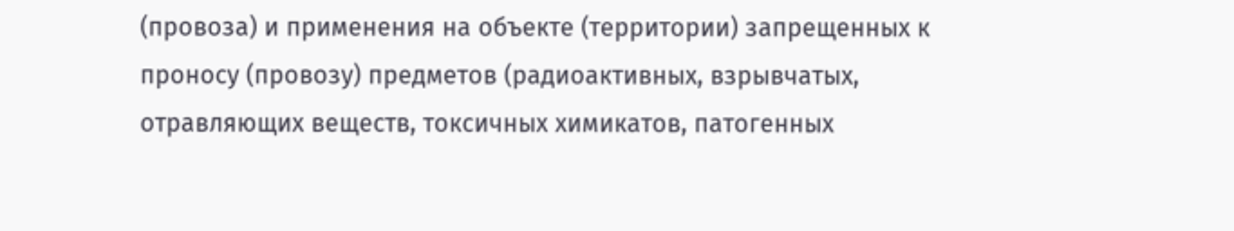(провоза) и применения на объекте (территории) запрещенных к проносу (провозу) предметов (радиоактивных, взрывчатых, отравляющих веществ, токсичных химикатов, патогенных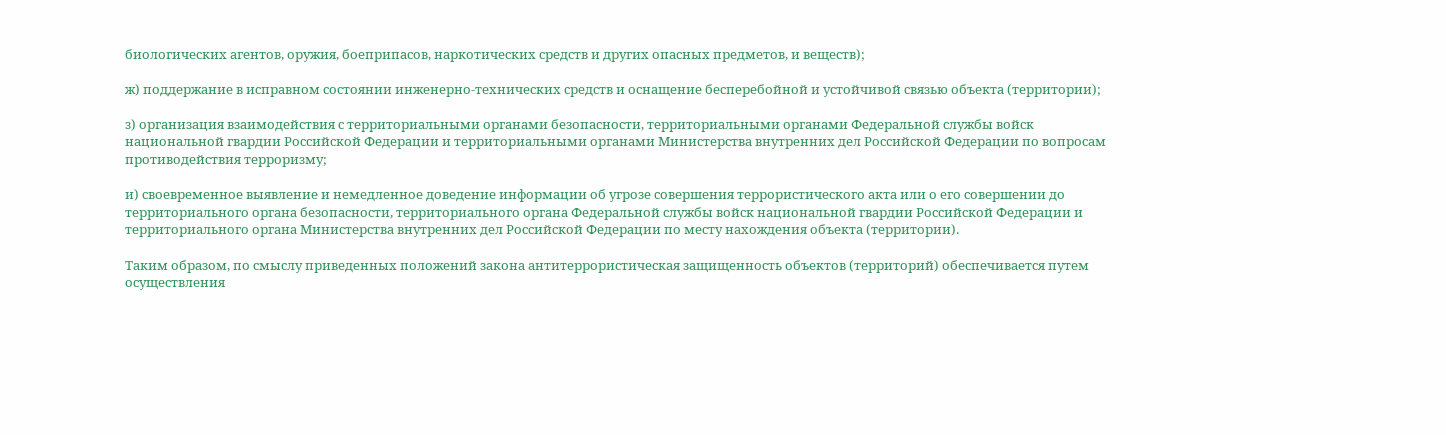биологических агентов, оружия, боеприпасов, наркотических средств и других опасных предметов, и веществ);

ж) поддержание в исправном состоянии инженерно-технических средств и оснащение бесперебойной и устойчивой связью объекта (территории);

з) организация взаимодействия с территориальными органами безопасности, территориальными органами Федеральной службы войск национальной гвардии Российской Федерации и территориальными органами Министерства внутренних дел Российской Федерации по вопросам противодействия терроризму;

и) своевременное выявление и немедленное доведение информации об угрозе совершения террористического акта или о его совершении до территориального органа безопасности, территориального органа Федеральной службы войск национальной гвардии Российской Федерации и территориального органа Министерства внутренних дел Российской Федерации по месту нахождения объекта (территории).

Таким образом, по смыслу приведенных положений закона антитеррористическая защищенность объектов (территорий) обеспечивается путем осуществления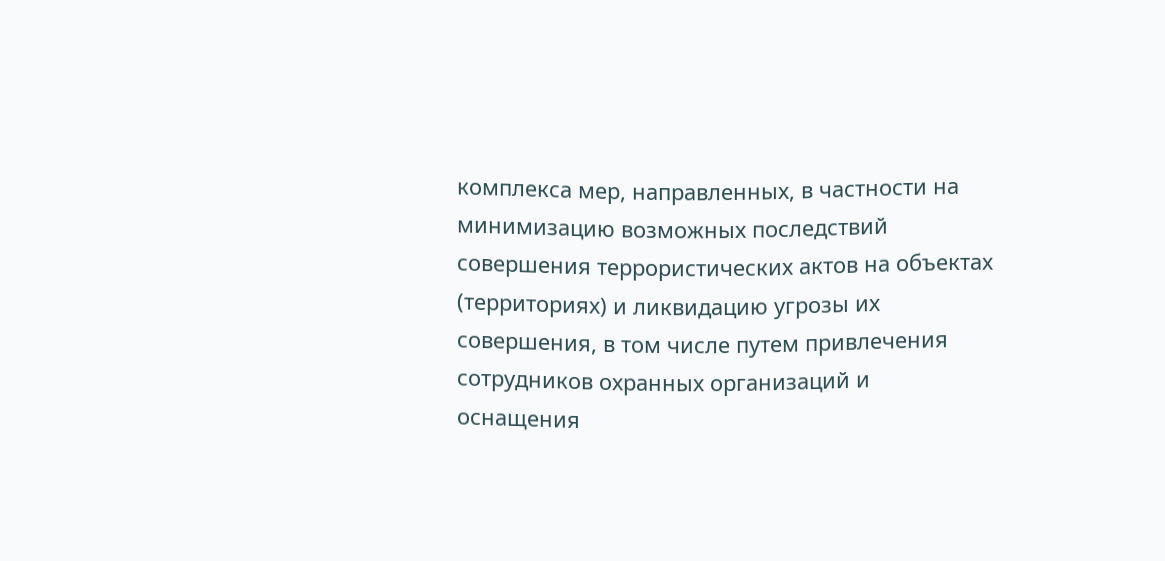комплекса мер, направленных, в частности на минимизацию возможных последствий совершения террористических актов на объектах (территориях) и ликвидацию угрозы их совершения, в том числе путем привлечения сотрудников охранных организаций и оснащения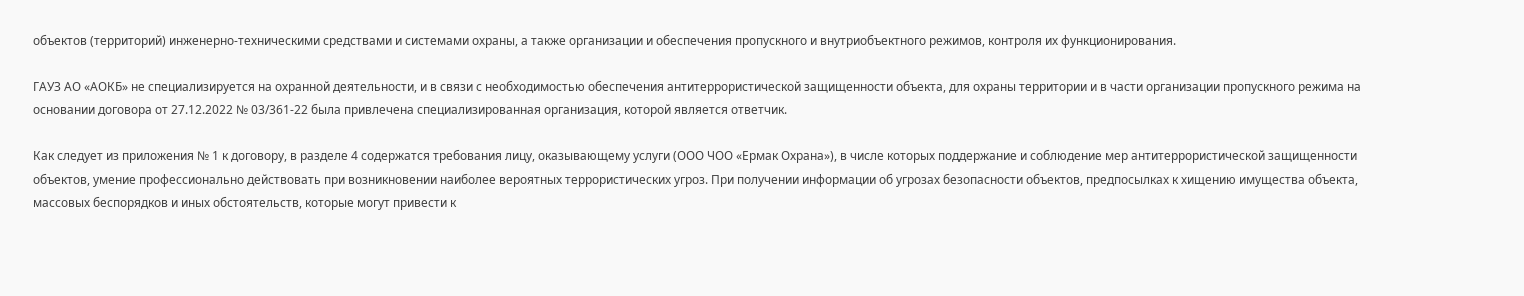объектов (территорий) инженерно-техническими средствами и системами охраны, а также организации и обеспечения пропускного и внутриобъектного режимов, контроля их функционирования.

ГАУЗ АО «АОКБ» не специализируется на охранной деятельности, и в связи с необходимостью обеспечения антитеррористической защищенности объекта, для охраны территории и в части организации пропускного режима на основании договора от 27.12.2022 № 03/361-22 была привлечена специализированная организация, которой является ответчик.

Как следует из приложения № 1 к договору, в разделе 4 содержатся требования лицу, оказывающему услуги (ООО ЧОО «Ермак Охрана»), в числе которых поддержание и соблюдение мер антитеррористической защищенности объектов, умение профессионально действовать при возникновении наиболее вероятных террористических угроз. При получении информации об угрозах безопасности объектов, предпосылках к хищению имущества объекта, массовых беспорядков и иных обстоятельств, которые могут привести к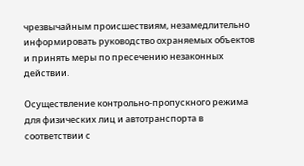чрезвычайным происшествиям, незамедлительно информировать руководство охраняемых объектов и принять меры по пресечению незаконных действии.

Осуществление контрольно-пропускного режима для физических лиц и автотранспорта в соответствии с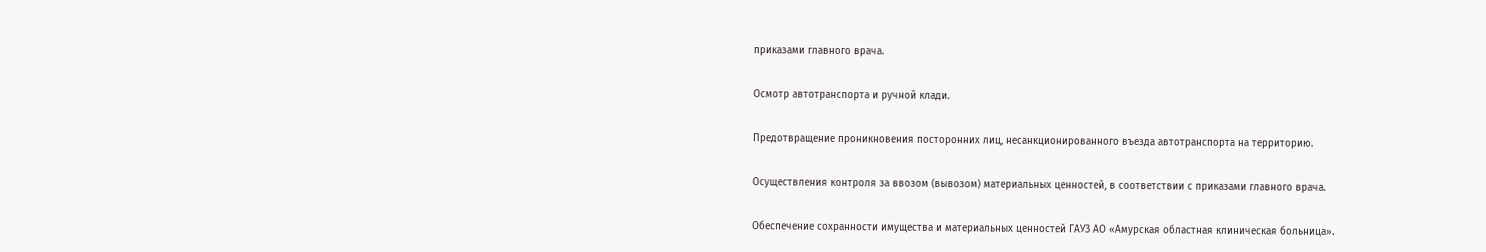приказами главного врача.

Осмотр автотранспорта и ручной клади.

Предотвращение проникновения посторонних лиц, несанкционированного въезда автотранспорта на территорию.

Осуществления контроля за ввозом (вывозом) материальных ценностей, в соответствии с приказами главного врача.

Обеспечение сохранности имущества и материальных ценностей ГАУЗ АО «Амурская областная клиническая больница».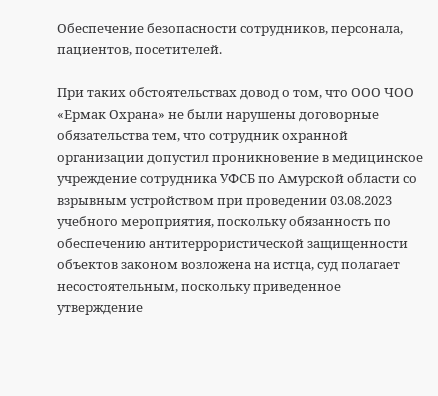Обеспечение безопасности сотрудников, персонала, пациентов, посетителей.

При таких обстоятельствах довод о том, что ООО ЧОО «Ермак Охрана» не были нарушены договорные обязательства тем, что сотрудник охранной организации допустил проникновение в медицинское учреждение сотрудника УФСБ по Амурской области со взрывным устройством при проведении 03.08.2023 учебного мероприятия, поскольку обязанность по обеспечению антитеррористической защищенности объектов законом возложена на истца, суд полагает несостоятельным, поскольку приведенное утверждение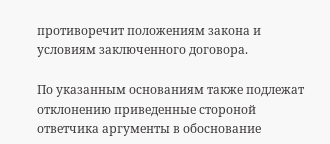противоречит положениям закона и условиям заключенного договора.

По указанным основаниям также подлежат отклонению приведенные стороной ответчика аргументы в обоснование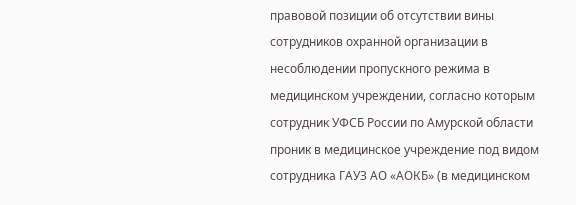правовой позиции об отсутствии вины сотрудников охранной организации в несоблюдении пропускного режима в медицинском учреждении, согласно которым сотрудник УФСБ России по Амурской области проник в медицинское учреждение под видом сотрудника ГАУЗ АО «АОКБ» (в медицинском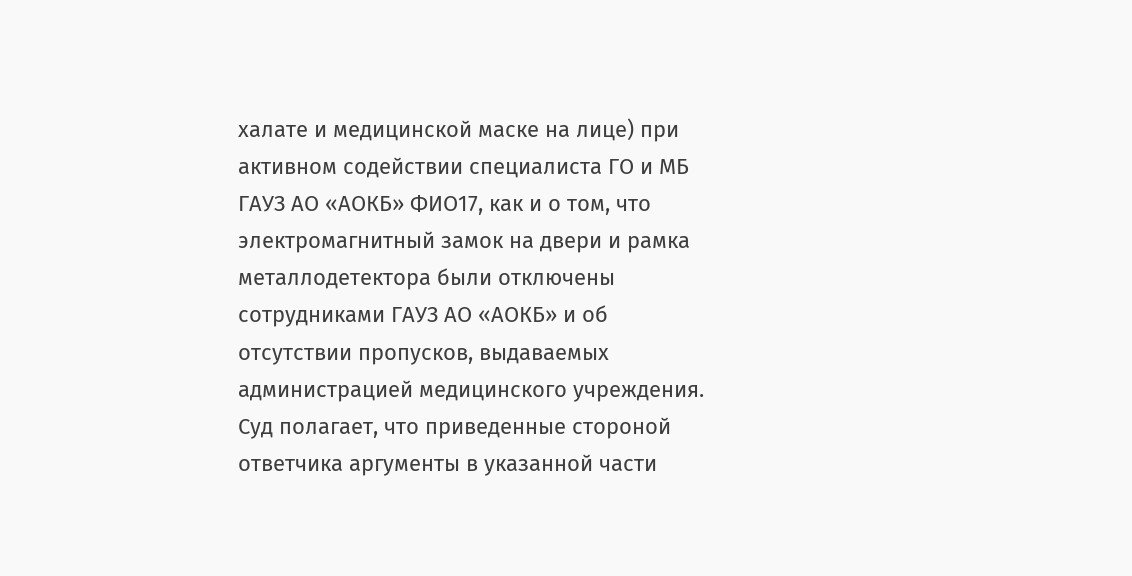халате и медицинской маске на лице) при активном содействии специалиста ГО и МБ ГАУЗ АО «АОКБ» ФИО17, как и о том, что электромагнитный замок на двери и рамка металлодетектора были отключены сотрудниками ГАУЗ АО «АОКБ» и об отсутствии пропусков, выдаваемых администрацией медицинского учреждения. Суд полагает, что приведенные стороной ответчика аргументы в указанной части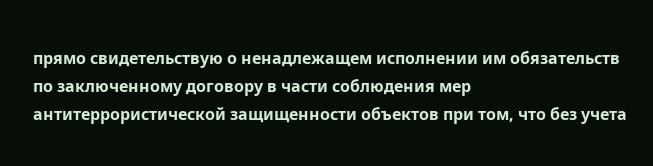прямо свидетельствую о ненадлежащем исполнении им обязательств по заключенному договору в части соблюдения мер антитеррористической защищенности объектов при том, что без учета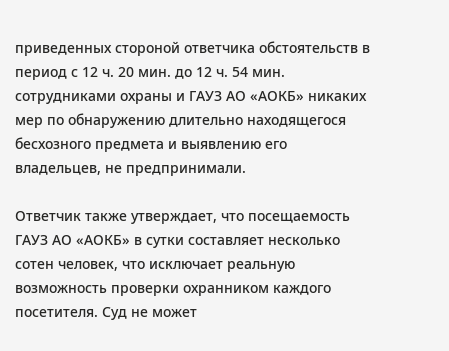приведенных стороной ответчика обстоятельств в период с 12 ч. 20 мин. до 12 ч. 54 мин. сотрудниками охраны и ГАУЗ АО «АОКБ» никаких мер по обнаружению длительно находящегося бесхозного предмета и выявлению его владельцев, не предпринимали.

Ответчик также утверждает, что посещаемость ГАУЗ АО «АОКБ» в сутки составляет несколько сотен человек, что исключает реальную возможность проверки охранником каждого посетителя. Суд не может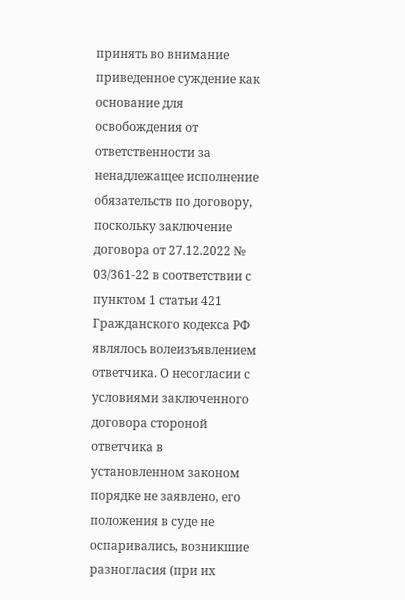принять во внимание приведенное суждение как основание для освобождения от ответственности за ненадлежащее исполнение обязательств по договору, поскольку заключение договора от 27.12.2022 № 03/361-22 в соответствии с пунктом 1 статьи 421 Гражданского кодекса РФ являлось волеизъявлением ответчика. О несогласии с условиями заключенного договора стороной ответчика в установленном законом порядке не заявлено, его положения в суде не оспаривались, возникшие разногласия (при их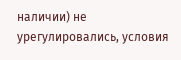наличии) не урегулировались, условия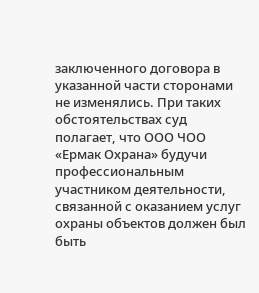заключенного договора в указанной части сторонами не изменялись. При таких обстоятельствах суд полагает, что ООО ЧОО «Ермак Охрана» будучи профессиональным участником деятельности, связанной с оказанием услуг охраны объектов должен был быть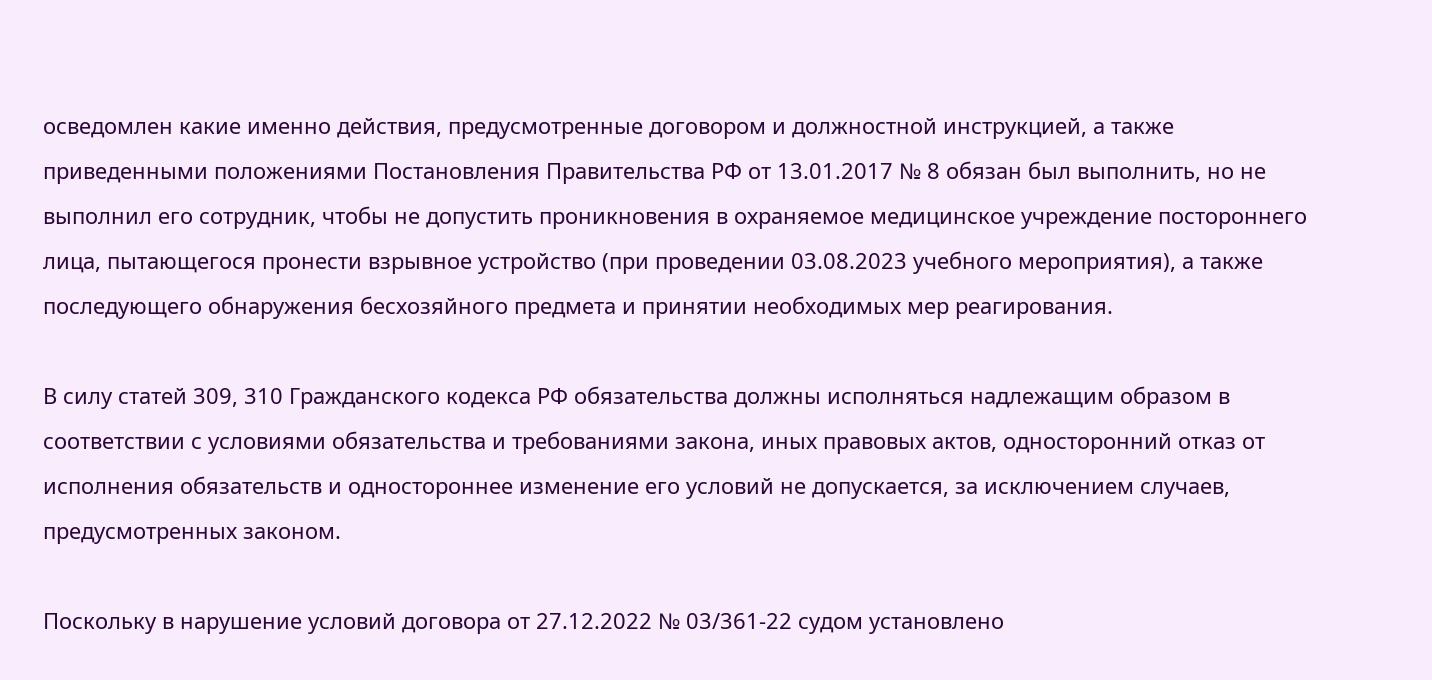осведомлен какие именно действия, предусмотренные договором и должностной инструкцией, а также приведенными положениями Постановления Правительства РФ от 13.01.2017 № 8 обязан был выполнить, но не выполнил его сотрудник, чтобы не допустить проникновения в охраняемое медицинское учреждение постороннего лица, пытающегося пронести взрывное устройство (при проведении 03.08.2023 учебного мероприятия), а также последующего обнаружения бесхозяйного предмета и принятии необходимых мер реагирования.

В силу статей 309, 310 Гражданского кодекса РФ обязательства должны исполняться надлежащим образом в соответствии с условиями обязательства и требованиями закона, иных правовых актов, односторонний отказ от исполнения обязательств и одностороннее изменение его условий не допускается, за исключением случаев, предусмотренных законом.

Поскольку в нарушение условий договора от 27.12.2022 № 03/361-22 судом установлено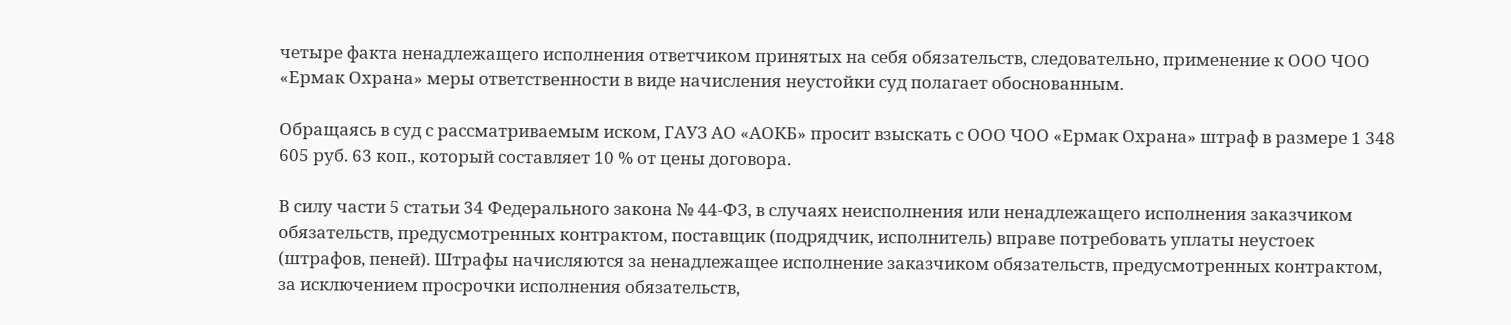четыре факта ненадлежащего исполнения ответчиком принятых на себя обязательств, следовательно, применение к ООО ЧОО «Ермак Охрана» меры ответственности в виде начисления неустойки суд полагает обоснованным.

Обращаясь в суд с рассматриваемым иском, ГАУЗ АО «АОКБ» просит взыскать с ООО ЧОО «Ермак Охрана» штраф в размере 1 348 605 руб. 63 коп., который составляет 10 % от цены договора.

В силу части 5 статьи 34 Федерального закона № 44-ФЗ, в случаях неисполнения или ненадлежащего исполнения заказчиком обязательств, предусмотренных контрактом, поставщик (подрядчик, исполнитель) вправе потребовать уплаты неустоек (штрафов, пеней). Штрафы начисляются за ненадлежащее исполнение заказчиком обязательств, предусмотренных контрактом, за исключением просрочки исполнения обязательств,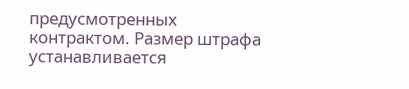предусмотренных контрактом. Размер штрафа устанавливается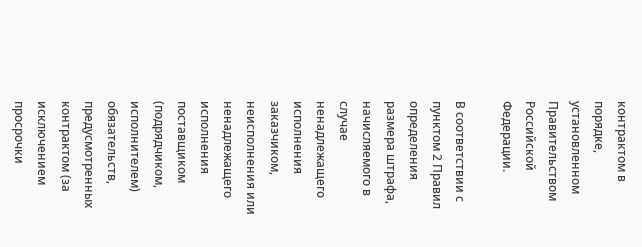контрактом в порядке, установленном Правительством Российской Федерации.

В соответствии с пунктом 2 Правил определения размера штрафа, начисляемого в случае ненадлежащего исполнения заказчиком, неисполнения или ненадлежащего исполнения поставщиком (подрядчиком, исполнителем) обязательств, предусмотренных контрактом (за исключением просрочки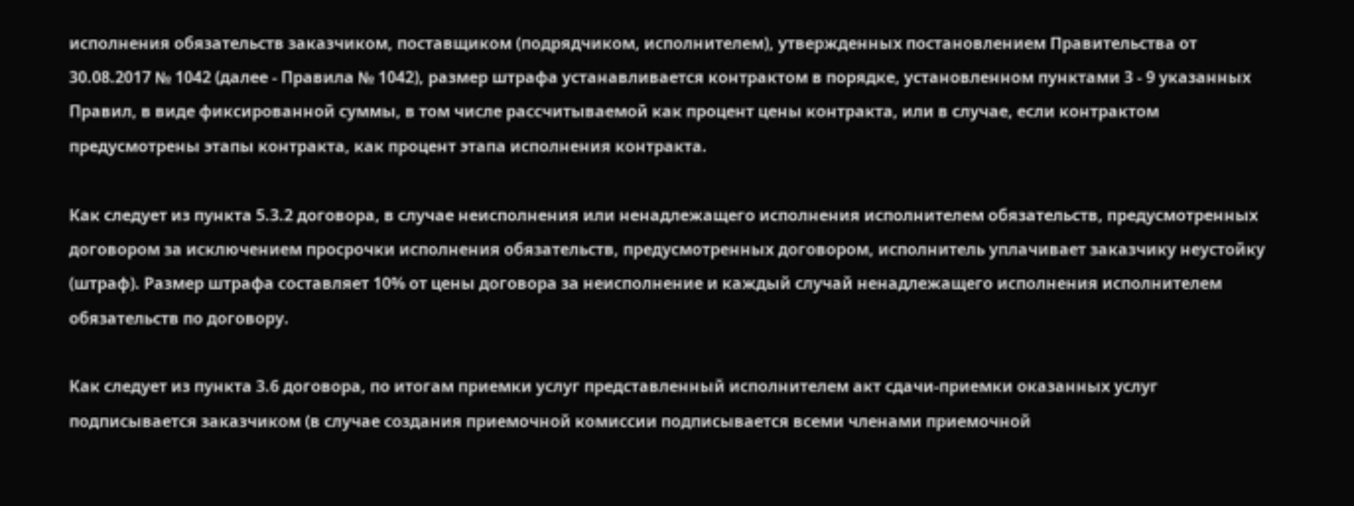исполнения обязательств заказчиком, поставщиком (подрядчиком, исполнителем), утвержденных постановлением Правительства от 30.08.2017 № 1042 (далее - Правила № 1042), размер штрафа устанавливается контрактом в порядке, установленном пунктами 3 - 9 указанных Правил, в виде фиксированной суммы, в том числе рассчитываемой как процент цены контракта, или в случае, если контрактом предусмотрены этапы контракта, как процент этапа исполнения контракта.

Как следует из пункта 5.3.2 договора, в случае неисполнения или ненадлежащего исполнения исполнителем обязательств, предусмотренных договором за исключением просрочки исполнения обязательств, предусмотренных договором, исполнитель уплачивает заказчику неустойку (штраф). Размер штрафа составляет 10% от цены договора за неисполнение и каждый случай ненадлежащего исполнения исполнителем обязательств по договору.

Как следует из пункта 3.6 договора, по итогам приемки услуг представленный исполнителем акт сдачи-приемки оказанных услуг подписывается заказчиком (в случае создания приемочной комиссии подписывается всеми членами приемочной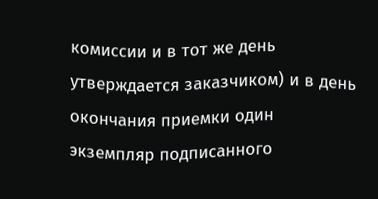комиссии и в тот же день утверждается заказчиком) и в день окончания приемки один экземпляр подписанного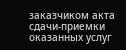заказчиком акта сдачи-приемки оказанных услуг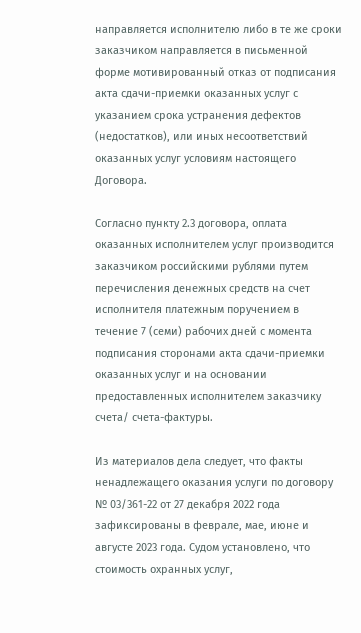направляется исполнителю либо в те же сроки заказчиком направляется в письменной форме мотивированный отказ от подписания акта сдачи-приемки оказанных услуг с указанием срока устранения дефектов (недостатков), или иных несоответствий оказанных услуг условиям настоящего Договора.

Согласно пункту 2.3 договора, оплата оказанных исполнителем услуг производится заказчиком российскими рублями путем перечисления денежных средств на счет исполнителя платежным поручением в течение 7 (семи) рабочих дней с момента подписания сторонами акта сдачи-приемки оказанных услуг и на основании предоставленных исполнителем заказчику счета/ счета-фактуры.

Из материалов дела следует, что факты ненадлежащего оказания услуги по договору № 03/361-22 от 27 декабря 2022 года зафиксированы в феврале, мае, июне и августе 2023 года. Судом установлено, что стоимость охранных услуг,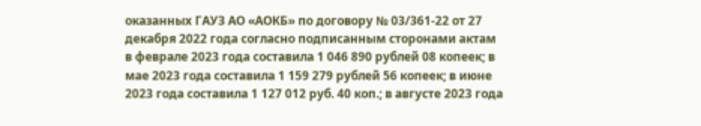оказанных ГАУЗ АО «АОКБ» по договору № 03/361-22 от 27 декабря 2022 года согласно подписанным сторонами актам в феврале 2023 года составила 1 046 890 рублей 08 копеек; в мае 2023 года составила 1 159 279 рублей 56 копеек; в июне 2023 года составила 1 127 012 руб. 40 коп.; в августе 2023 года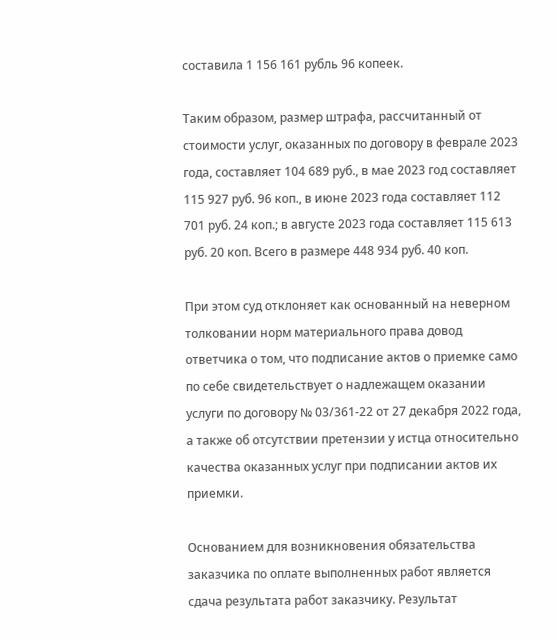составила 1 156 161 рубль 96 копеек.

Таким образом, размер штрафа, рассчитанный от стоимости услуг, оказанных по договору в феврале 2023 года, составляет 104 689 руб., в мае 2023 год составляет 115 927 руб. 96 коп., в июне 2023 года составляет 112 701 руб. 24 коп.; в августе 2023 года составляет 115 613 руб. 20 коп. Всего в размере 448 934 руб. 40 коп.

При этом суд отклоняет как основанный на неверном толковании норм материального права довод ответчика о том, что подписание актов о приемке само по себе свидетельствует о надлежащем оказании услуги по договору № 03/361-22 от 27 декабря 2022 года, а также об отсутствии претензии у истца относительно качества оказанных услуг при подписании актов их приемки.

Основанием для возникновения обязательства заказчика по оплате выполненных работ является сдача результата работ заказчику. Результат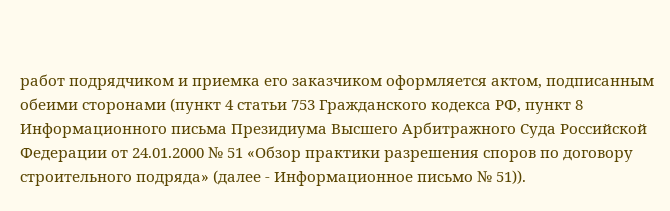работ подрядчиком и приемка его заказчиком оформляется актом, подписанным обеими сторонами (пункт 4 статьи 753 Гражданского кодекса РФ, пункт 8 Информационного письма Президиума Высшего Арбитражного Суда Российской Федерации от 24.01.2000 № 51 «Обзор практики разрешения споров по договору строительного подряда» (далее - Информационное письмо № 51)).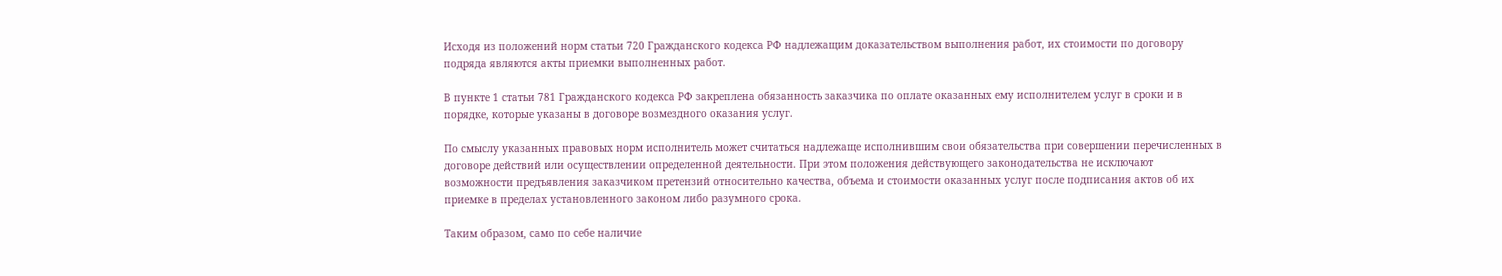Исходя из положений норм статьи 720 Гражданского кодекса РФ надлежащим доказательством выполнения работ, их стоимости по договору подряда являются акты приемки выполненных работ.

В пункте 1 статьи 781 Гражданского кодекса РФ закреплена обязанность заказчика по оплате оказанных ему исполнителем услуг в сроки и в порядке, которые указаны в договоре возмездного оказания услуг.

По смыслу указанных правовых норм исполнитель может считаться надлежаще исполнившим свои обязательства при совершении перечисленных в договоре действий или осуществлении определенной деятельности. При этом положения действующего законодательства не исключают возможности предъявления заказчиком претензий относительно качества, объема и стоимости оказанных услуг после подписания актов об их приемке в пределах установленного законом либо разумного срока.

Таким образом, само по себе наличие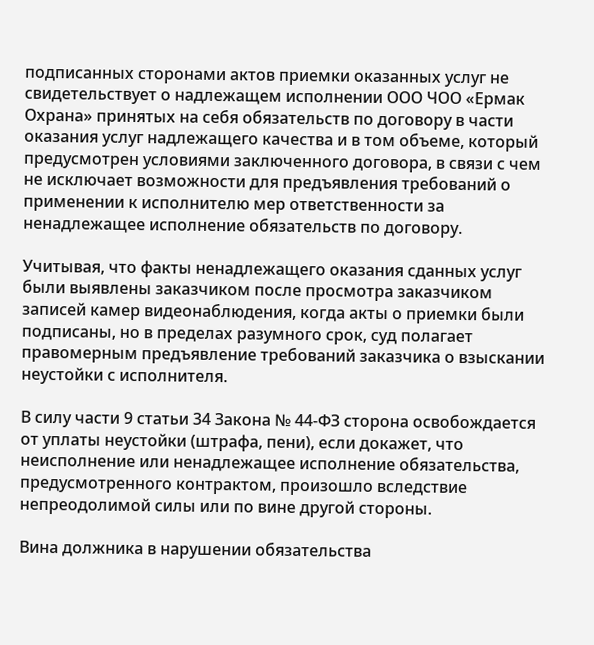подписанных сторонами актов приемки оказанных услуг не свидетельствует о надлежащем исполнении ООО ЧОО «Ермак Охрана» принятых на себя обязательств по договору в части оказания услуг надлежащего качества и в том объеме, который предусмотрен условиями заключенного договора, в связи с чем не исключает возможности для предъявления требований о применении к исполнителю мер ответственности за ненадлежащее исполнение обязательств по договору.

Учитывая, что факты ненадлежащего оказания сданных услуг были выявлены заказчиком после просмотра заказчиком записей камер видеонаблюдения, когда акты о приемки были подписаны, но в пределах разумного срок, суд полагает правомерным предъявление требований заказчика о взыскании неустойки с исполнителя.

В силу части 9 статьи 34 Закона № 44-ФЗ сторона освобождается от уплаты неустойки (штрафа, пени), если докажет, что неисполнение или ненадлежащее исполнение обязательства, предусмотренного контрактом, произошло вследствие непреодолимой силы или по вине другой стороны.

Вина должника в нарушении обязательства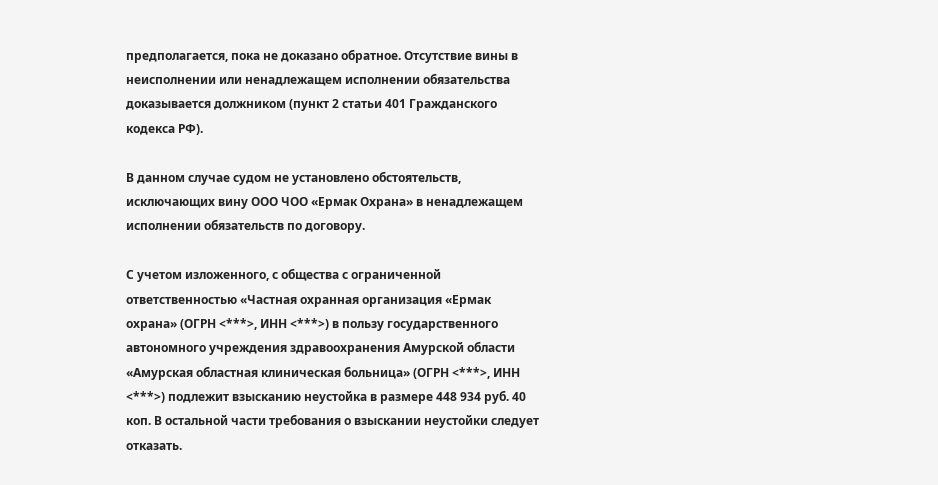предполагается, пока не доказано обратное. Отсутствие вины в неисполнении или ненадлежащем исполнении обязательства доказывается должником (пункт 2 статьи 401 Гражданского кодекса РФ).

В данном случае судом не установлено обстоятельств, исключающих вину ООО ЧОО «Ермак Охрана» в ненадлежащем исполнении обязательств по договору.

С учетом изложенного, с общества с ограниченной ответственностью «Частная охранная организация «Ермак охрана» (ОГРН <***>, ИНН <***>) в пользу государственного автономного учреждения здравоохранения Амурской области «Амурская областная клиническая больница» (ОГРН <***>, ИНН <***>) подлежит взысканию неустойка в размере 448 934 руб. 40 коп. В остальной части требования о взыскании неустойки следует отказать.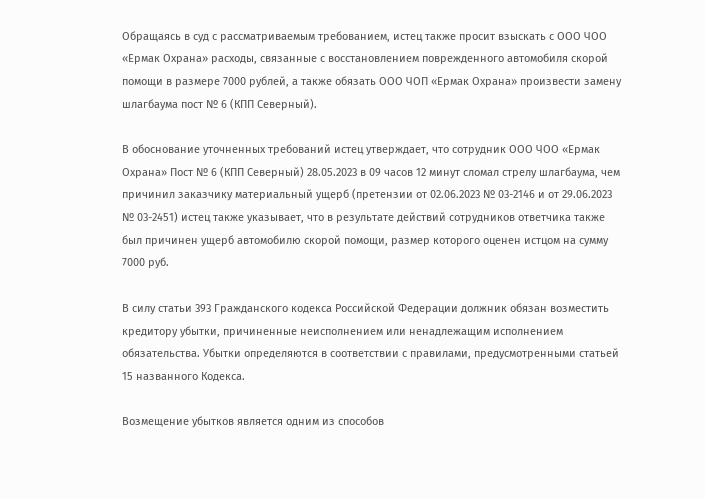Обращаясь в суд с рассматриваемым требованием, истец также просит взыскать с ООО ЧОО «Ермак Охрана» расходы, связанные с восстановлением поврежденного автомобиля скорой помощи в размере 7000 рублей, а также обязать ООО ЧОП «Ермак Охрана» произвести замену шлагбаума пост № 6 (КПП Северный).

В обоснование уточненных требований истец утверждает, что сотрудник ООО ЧОО «Ермак Охрана» Пост № 6 (КПП Северный) 28.05.2023 в 09 часов 12 минут сломал стрелу шлагбаума, чем причинил заказчику материальный ущерб (претензии от 02.06.2023 № 03-2146 и от 29.06.2023 № 03-2451) истец также указывает, что в результате действий сотрудников ответчика также был причинен ущерб автомобилю скорой помощи, размер которого оценен истцом на сумму 7000 руб.

В силу статьи 393 Гражданского кодекса Российской Федерации должник обязан возместить кредитору убытки, причиненные неисполнением или ненадлежащим исполнением обязательства. Убытки определяются в соответствии с правилами, предусмотренными статьей 15 названного Кодекса.

Возмещение убытков является одним из способов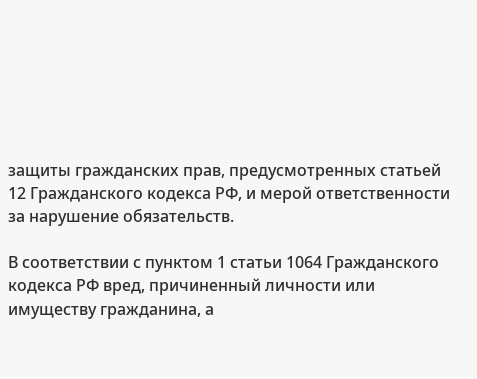защиты гражданских прав, предусмотренных статьей 12 Гражданского кодекса РФ, и мерой ответственности за нарушение обязательств.

В соответствии с пунктом 1 статьи 1064 Гражданского кодекса РФ вред, причиненный личности или имуществу гражданина, а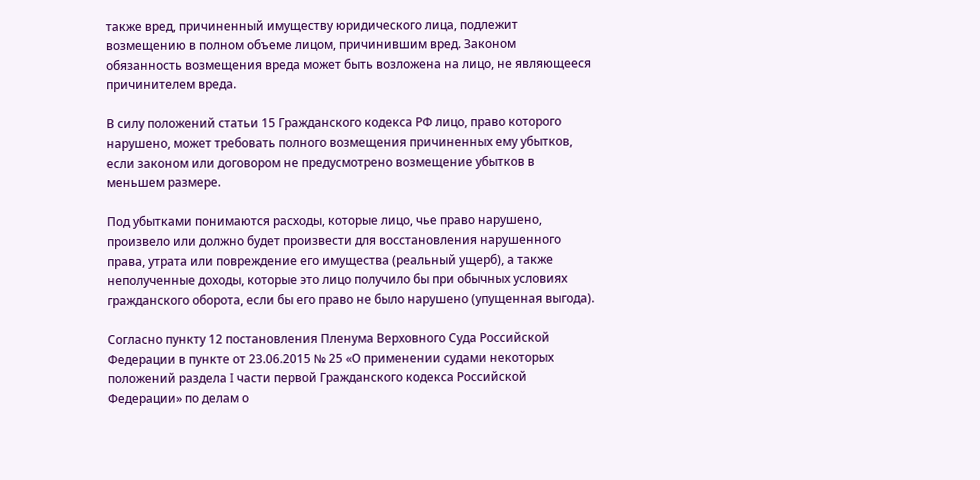также вред, причиненный имуществу юридического лица, подлежит возмещению в полном объеме лицом, причинившим вред. Законом обязанность возмещения вреда может быть возложена на лицо, не являющееся причинителем вреда.

В силу положений статьи 15 Гражданского кодекса РФ лицо, право которого нарушено, может требовать полного возмещения причиненных ему убытков, если законом или договором не предусмотрено возмещение убытков в меньшем размере.

Под убытками понимаются расходы, которые лицо, чье право нарушено, произвело или должно будет произвести для восстановления нарушенного права, утрата или повреждение его имущества (реальный ущерб), а также неполученные доходы, которые это лицо получило бы при обычных условиях гражданского оборота, если бы его право не было нарушено (упущенная выгода).

Согласно пункту 12 постановления Пленума Верховного Суда Российской Федерации в пункте от 23.06.2015 № 25 «О применении судами некоторых положений раздела I части первой Гражданского кодекса Российской Федерации» по делам о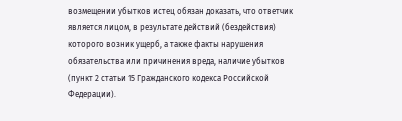возмещении убытков истец обязан доказать, что ответчик является лицом, в результате действий (бездействия) которого возник ущерб, а также факты нарушения обязательства или причинения вреда, наличие убытков (пункт 2 статьи 15 Гражданского кодекса Российской Федерации).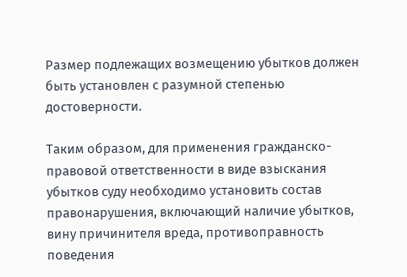Размер подлежащих возмещению убытков должен быть установлен с разумной степенью достоверности.

Таким образом, для применения гражданско-правовой ответственности в виде взыскания убытков суду необходимо установить состав правонарушения, включающий наличие убытков, вину причинителя вреда, противоправность поведения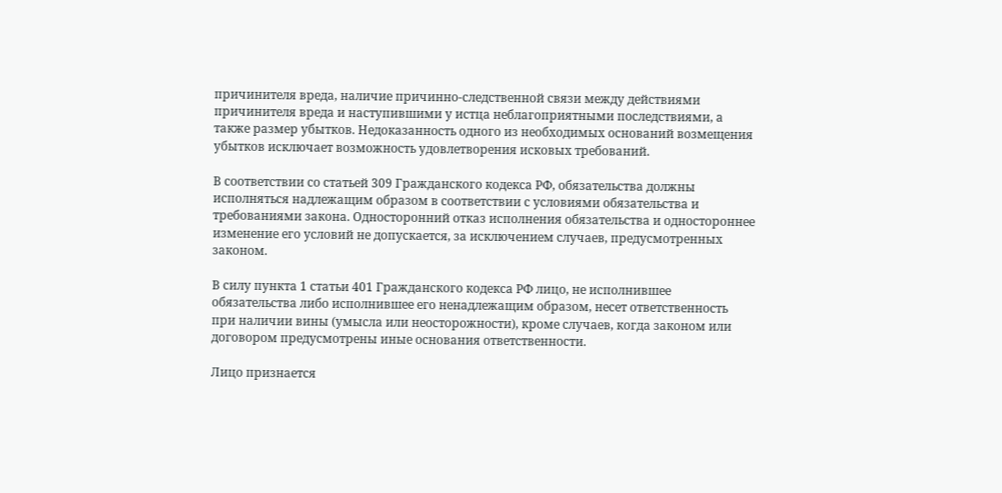причинителя вреда, наличие причинно-следственной связи между действиями причинителя вреда и наступившими у истца неблагоприятными последствиями, а также размер убытков. Недоказанность одного из необходимых оснований возмещения убытков исключает возможность удовлетворения исковых требований.

В соответствии со статьей 309 Гражданского кодекса РФ, обязательства должны исполняться надлежащим образом в соответствии с условиями обязательства и требованиями закона. Односторонний отказ исполнения обязательства и одностороннее изменение его условий не допускается, за исключением случаев, предусмотренных законом.

В силу пункта 1 статьи 401 Гражданского кодекса РФ лицо, не исполнившее обязательства либо исполнившее его ненадлежащим образом, несет ответственность при наличии вины (умысла или неосторожности), кроме случаев, когда законом или договором предусмотрены иные основания ответственности.

Лицо признается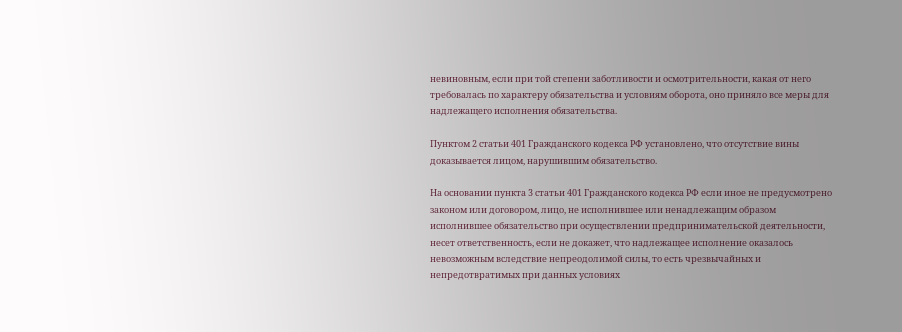невиновным, если при той степени заботливости и осмотрительности, какая от него требовалась по характеру обязательства и условиям оборота, оно приняло все меры для надлежащего исполнения обязательства.

Пунктом 2 статьи 401 Гражданского кодекса РФ установлено, что отсутствие вины доказывается лицом, нарушившим обязательство.

На основании пункта 3 статьи 401 Гражданского кодекса РФ если иное не предусмотрено законом или договором, лицо, не исполнившее или ненадлежащим образом исполнившее обязательство при осуществлении предпринимательской деятельности, несет ответственность, если не докажет, что надлежащее исполнение оказалось невозможным вследствие непреодолимой силы, то есть чрезвычайных и непредотвратимых при данных условиях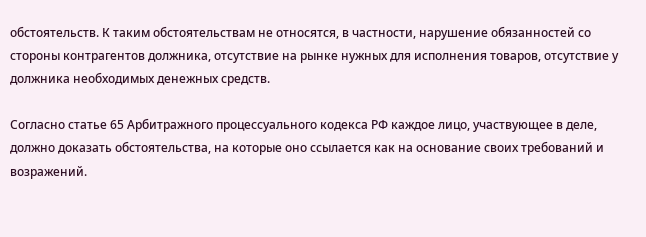обстоятельств. К таким обстоятельствам не относятся, в частности, нарушение обязанностей со стороны контрагентов должника, отсутствие на рынке нужных для исполнения товаров, отсутствие у должника необходимых денежных средств.

Согласно статье 65 Арбитражного процессуального кодекса РФ каждое лицо, участвующее в деле, должно доказать обстоятельства, на которые оно ссылается как на основание своих требований и возражений.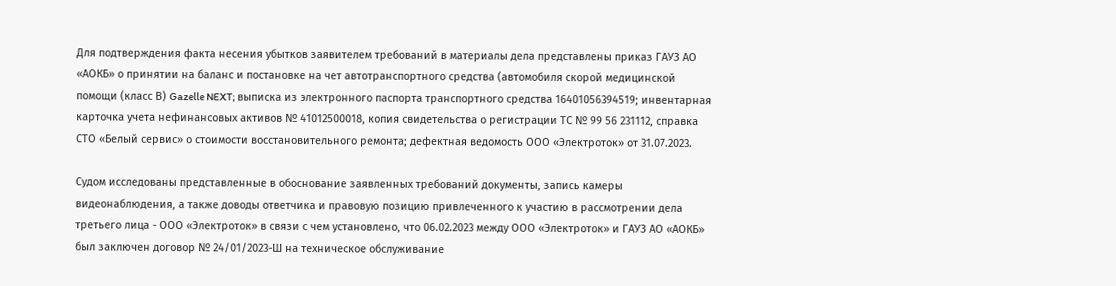Для подтверждения факта несения убытков заявителем требований в материалы дела представлены приказ ГАУЗ АО «АОКБ» о принятии на баланс и постановке на чет автотранспортного средства (автомобиля скорой медицинской помощи (класс В) Gazelle NEXT; выписка из электронного паспорта транспортного средства 16401056394519; инвентарная карточка учета нефинансовых активов № 41012500018, копия свидетельства о регистрации ТС № 99 56 231112, справка СТО «Белый сервис» о стоимости восстановительного ремонта; дефектная ведомость ООО «Электроток» от 31.07.2023.

Судом исследованы представленные в обоснование заявленных требований документы, запись камеры видеонаблюдения, а также доводы ответчика и правовую позицию привлеченного к участию в рассмотрении дела третьего лица - ООО «Электроток» в связи с чем установлено, что 06.02.2023 между ООО «Электроток» и ГАУЗ АО «АОКБ» был заключен договор № 24/01/2023-Ш на техническое обслуживание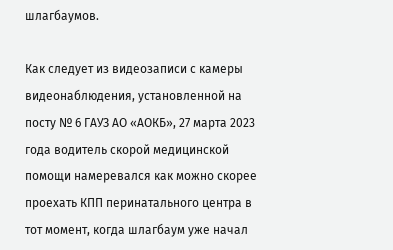шлагбаумов.

Как следует из видеозаписи с камеры видеонаблюдения, установленной на посту № 6 ГАУЗ АО «АОКБ», 27 марта 2023 года водитель скорой медицинской помощи намеревался как можно скорее проехать КПП перинатального центра в тот момент, когда шлагбаум уже начал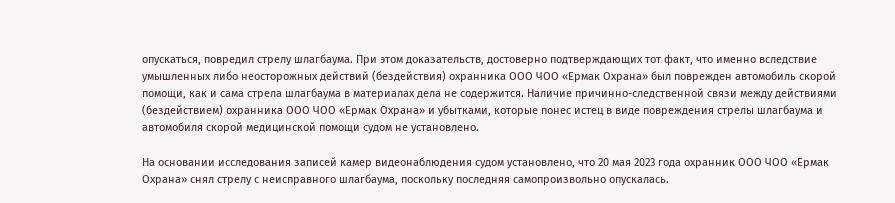опускаться, повредил стрелу шлагбаума. При этом доказательств, достоверно подтверждающих тот факт, что именно вследствие умышленных либо неосторожных действий (бездействия) охранника ООО ЧОО «Ермак Охрана» был поврежден автомобиль скорой помощи, как и сама стрела шлагбаума в материалах дела не содержится. Наличие причинно-следственной связи между действиями (бездействием) охранника ООО ЧОО «Ермак Охрана» и убытками, которые понес истец в виде повреждения стрелы шлагбаума и автомобиля скорой медицинской помощи судом не установлено.

На основании исследования записей камер видеонаблюдения судом установлено, что 20 мая 2023 года охранник ООО ЧОО «Ермак Охрана» снял стрелу с неисправного шлагбаума, поскольку последняя самопроизвольно опускалась.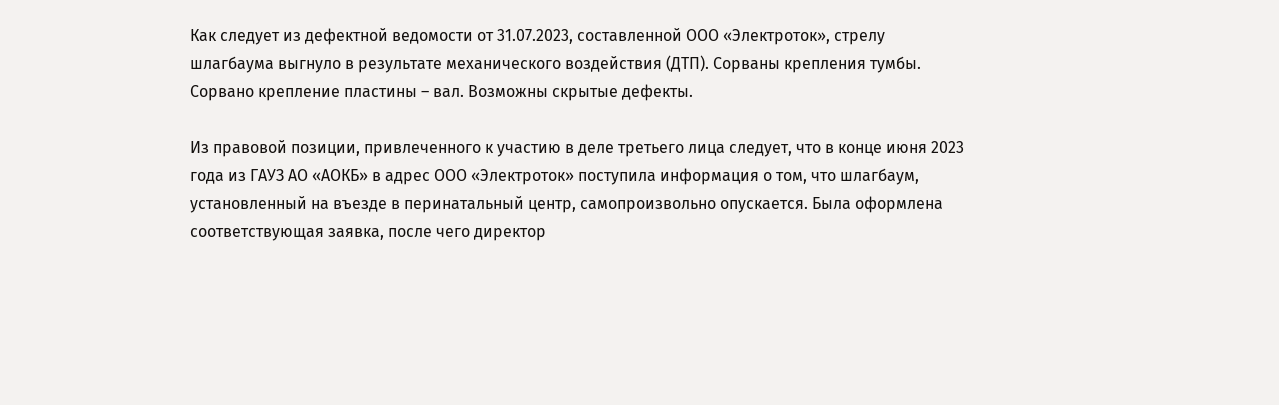Как следует из дефектной ведомости от 31.07.2023, составленной ООО «Электроток», стрелу шлагбаума выгнуло в результате механического воздействия (ДТП). Сорваны крепления тумбы. Сорвано крепление пластины – вал. Возможны скрытые дефекты.

Из правовой позиции, привлеченного к участию в деле третьего лица следует, что в конце июня 2023 года из ГАУЗ АО «АОКБ» в адрес ООО «Электроток» поступила информация о том, что шлагбаум, установленный на въезде в перинатальный центр, самопроизвольно опускается. Была оформлена соответствующая заявка, после чего директор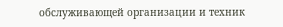обслуживающей организации и техник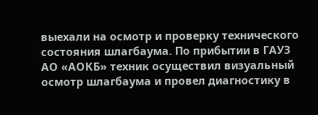выехали на осмотр и проверку технического состояния шлагбаума. По прибытии в ГАУЗ АО «АОКБ» техник осуществил визуальный осмотр шлагбаума и провел диагностику в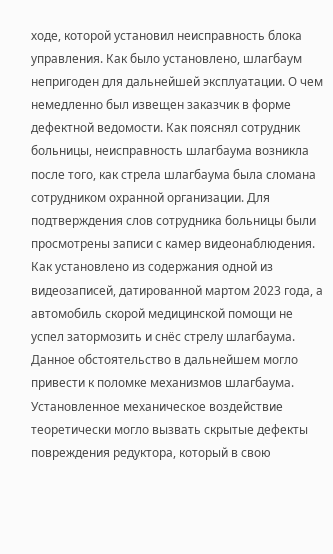ходе, которой установил неисправность блока управления. Как было установлено, шлагбаум непригоден для дальнейшей эксплуатации. О чем немедленно был извещен заказчик в форме дефектной ведомости. Как пояснял сотрудник больницы, неисправность шлагбаума возникла после того, как стрела шлагбаума была сломана сотрудником охранной организации. Для подтверждения слов сотрудника больницы были просмотрены записи с камер видеонаблюдения. Как установлено из содержания одной из видеозаписей, датированной мартом 2023 года, а автомобиль скорой медицинской помощи не успел затормозить и снёс стрелу шлагбаума. Данное обстоятельство в дальнейшем могло привести к поломке механизмов шлагбаума. Установленное механическое воздействие теоретически могло вызвать скрытые дефекты повреждения редуктора, который в свою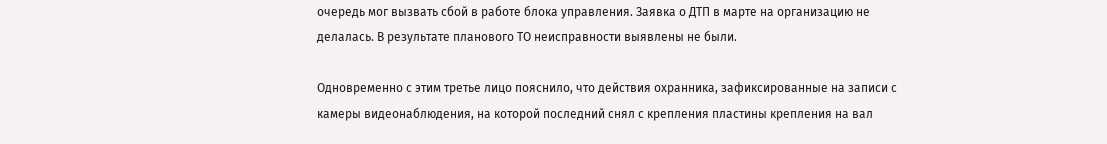очередь мог вызвать сбой в работе блока управления. Заявка о ДТП в марте на организацию не делалась. В результате планового ТО неисправности выявлены не были.

Одновременно с этим третье лицо пояснило, что действия охранника, зафиксированные на записи с камеры видеонаблюдения, на которой последний снял с крепления пластины крепления на вал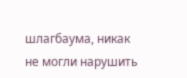шлагбаума, никак не могли нарушить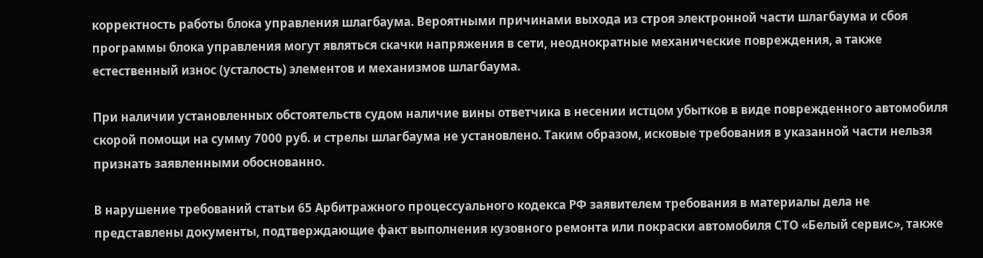корректность работы блока управления шлагбаума. Вероятными причинами выхода из строя электронной части шлагбаума и сбоя программы блока управления могут являться скачки напряжения в сети, неоднократные механические повреждения, а также естественный износ (усталость) элементов и механизмов шлагбаума.

При наличии установленных обстоятельств судом наличие вины ответчика в несении истцом убытков в виде поврежденного автомобиля скорой помощи на сумму 7000 руб. и стрелы шлагбаума не установлено. Таким образом, исковые требования в указанной части нельзя признать заявленными обоснованно.

В нарушение требований статьи 65 Арбитражного процессуального кодекса РФ заявителем требования в материалы дела не представлены документы, подтверждающие факт выполнения кузовного ремонта или покраски автомобиля СТО «Белый сервис», также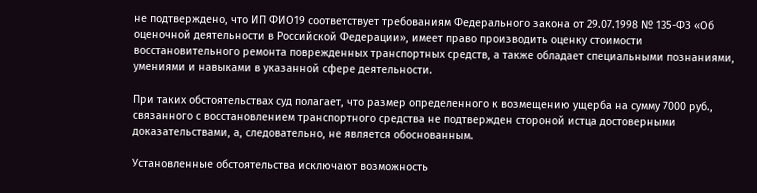не подтверждено, что ИП ФИО19 соответствует требованиям Федерального закона от 29.07.1998 № 135-ФЗ «Об оценочной деятельности в Российской Федерации», имеет право производить оценку стоимости восстановительного ремонта поврежденных транспортных средств, а также обладает специальными познаниями, умениями и навыками в указанной сфере деятельности.

При таких обстоятельствах суд полагает, что размер определенного к возмещению ущерба на сумму 7000 руб., связанного с восстановлением транспортного средства не подтвержден стороной истца достоверными доказательствами, а, следовательно, не является обоснованным.

Установленные обстоятельства исключают возможность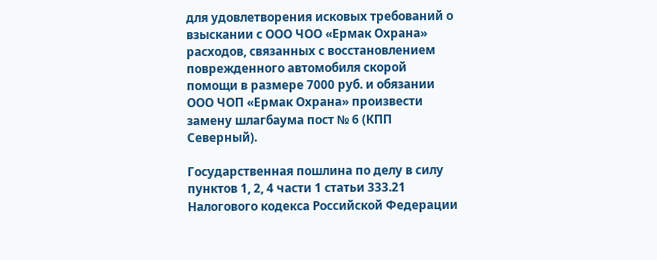для удовлетворения исковых требований о взыскании с ООО ЧОО «Ермак Охрана» расходов, связанных с восстановлением поврежденного автомобиля скорой помощи в размере 7000 руб. и обязании ООО ЧОП «Ермак Охрана» произвести замену шлагбаума пост № 6 (КПП Северный).

Государственная пошлина по делу в силу пунктов 1, 2, 4 части 1 статьи 333.21 Налогового кодекса Российской Федерации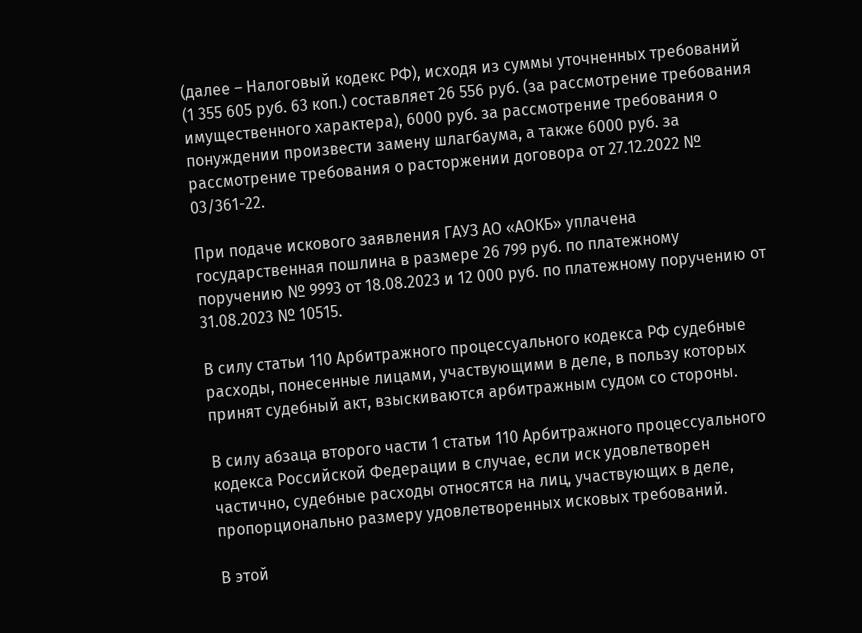(далее – Налоговый кодекс РФ), исходя из суммы уточненных требований (1 355 605 руб. 63 коп.) составляет 26 556 руб. (за рассмотрение требования имущественного характера), 6000 руб. за рассмотрение требования о понуждении произвести замену шлагбаума, а также 6000 руб. за рассмотрение требования о расторжении договора от 27.12.2022 № 03/361-22.

При подаче искового заявления ГАУЗ АО «АОКБ» уплачена государственная пошлина в размере 26 799 руб. по платежному поручению № 9993 от 18.08.2023 и 12 000 руб. по платежному поручению от 31.08.2023 № 10515.

В силу статьи 110 Арбитражного процессуального кодекса РФ судебные расходы, понесенные лицами, участвующими в деле, в пользу которых принят судебный акт, взыскиваются арбитражным судом со стороны.

В силу абзаца второго части 1 статьи 110 Арбитражного процессуального кодекса Российской Федерации в случае, если иск удовлетворен частично, судебные расходы относятся на лиц, участвующих в деле, пропорционально размеру удовлетворенных исковых требований.

В этой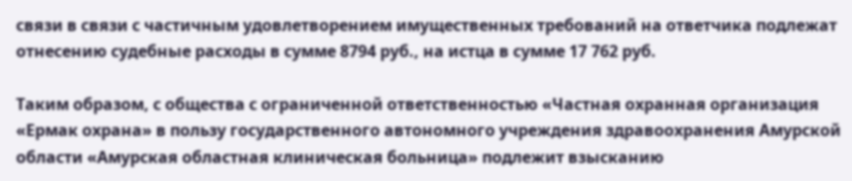связи в связи с частичным удовлетворением имущественных требований на ответчика подлежат отнесению судебные расходы в сумме 8794 руб., на истца в сумме 17 762 руб.

Таким образом, с общества с ограниченной ответственностью «Частная охранная организация «Ермак охрана» в пользу государственного автономного учреждения здравоохранения Амурской области «Амурская областная клиническая больница» подлежит взысканию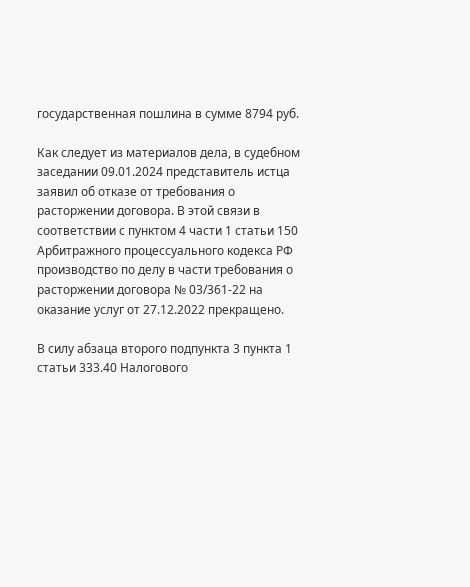государственная пошлина в сумме 8794 руб.

Как следует из материалов дела, в судебном заседании 09.01.2024 представитель истца заявил об отказе от требования о расторжении договора. В этой связи в соответствии с пунктом 4 части 1 статьи 150 Арбитражного процессуального кодекса РФ производство по делу в части требования о расторжении договора № 03/361-22 на оказание услуг от 27.12.2022 прекращено.

В силу абзаца второго подпункта 3 пункта 1 статьи 333.40 Налогового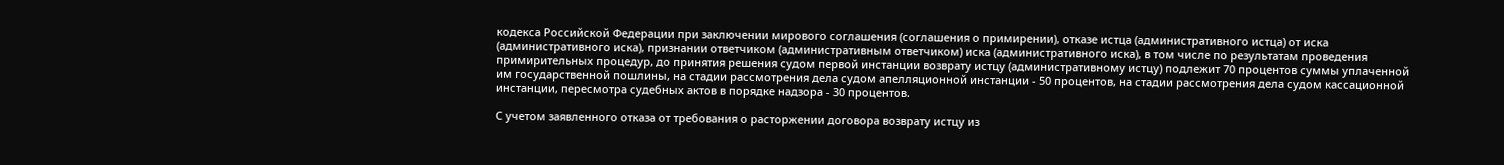кодекса Российской Федерации при заключении мирового соглашения (соглашения о примирении), отказе истца (административного истца) от иска (административного иска), признании ответчиком (административным ответчиком) иска (административного иска), в том числе по результатам проведения примирительных процедур, до принятия решения судом первой инстанции возврату истцу (административному истцу) подлежит 70 процентов суммы уплаченной им государственной пошлины, на стадии рассмотрения дела судом апелляционной инстанции - 50 процентов, на стадии рассмотрения дела судом кассационной инстанции, пересмотра судебных актов в порядке надзора - 30 процентов.

С учетом заявленного отказа от требования о расторжении договора возврату истцу из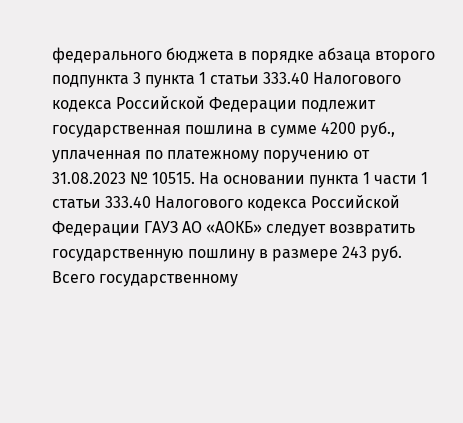федерального бюджета в порядке абзаца второго подпункта 3 пункта 1 статьи 333.40 Налогового кодекса Российской Федерации подлежит государственная пошлина в сумме 4200 руб., уплаченная по платежному поручению от 31.08.2023 № 10515. На основании пункта 1 части 1 статьи 333.40 Налогового кодекса Российской Федерации ГАУЗ АО «АОКБ» следует возвратить государственную пошлину в размере 243 руб. Всего государственному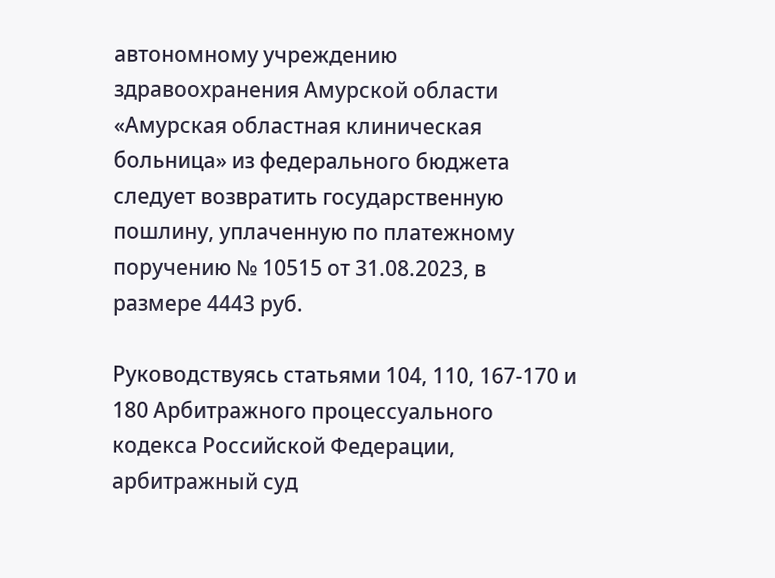автономному учреждению здравоохранения Амурской области «Амурская областная клиническая больница» из федерального бюджета следует возвратить государственную пошлину, уплаченную по платежному поручению № 10515 от 31.08.2023, в размере 4443 руб.

Руководствуясь статьями 104, 110, 167-170 и 180 Арбитражного процессуального кодекса Российской Федерации, арбитражный суд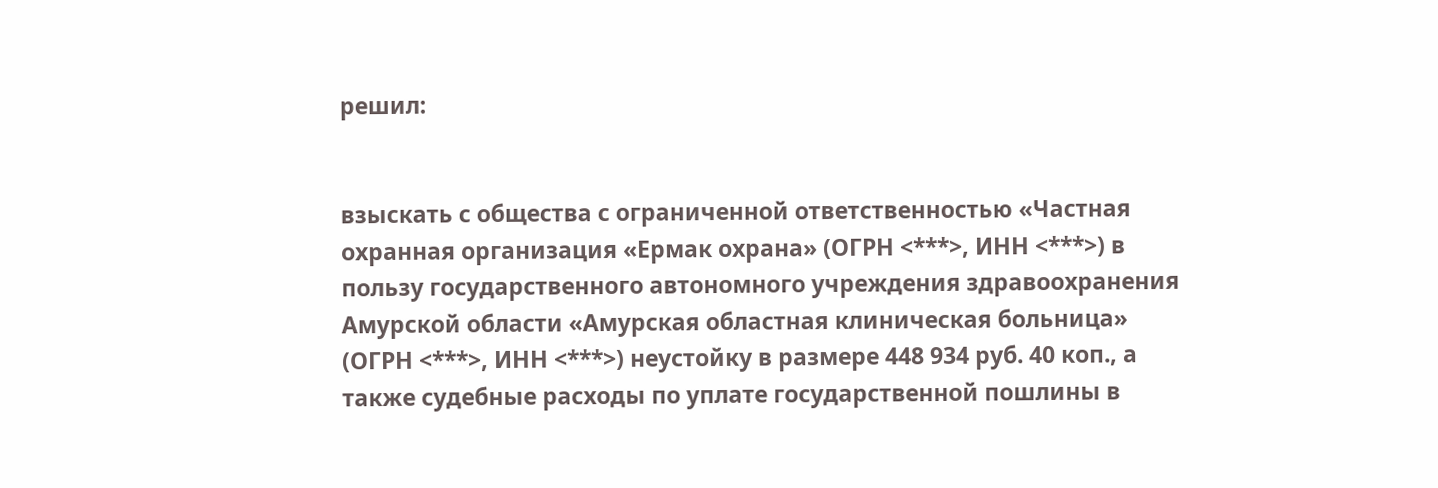решил:


взыскать с общества с ограниченной ответственностью «Частная охранная организация «Ермак охрана» (ОГРН <***>, ИНН <***>) в пользу государственного автономного учреждения здравоохранения Амурской области «Амурская областная клиническая больница» (ОГРН <***>, ИНН <***>) неустойку в размере 448 934 руб. 40 коп., а также судебные расходы по уплате государственной пошлины в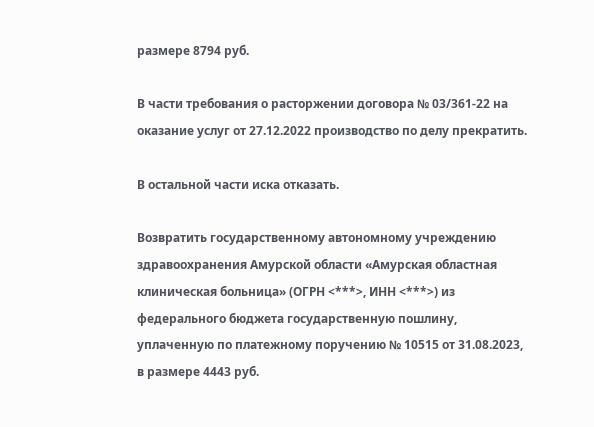размере 8794 руб.

В части требования о расторжении договора № 03/361-22 на оказание услуг от 27.12.2022 производство по делу прекратить.

В остальной части иска отказать.

Возвратить государственному автономному учреждению здравоохранения Амурской области «Амурская областная клиническая больница» (ОГРН <***>, ИНН <***>) из федерального бюджета государственную пошлину, уплаченную по платежному поручению № 10515 от 31.08.2023, в размере 4443 руб.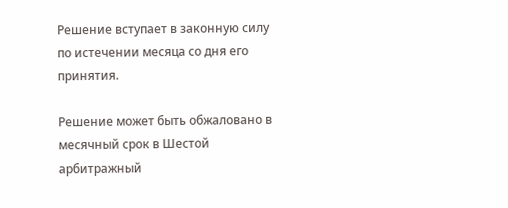Решение вступает в законную силу по истечении месяца со дня его принятия.

Решение может быть обжаловано в месячный срок в Шестой арбитражный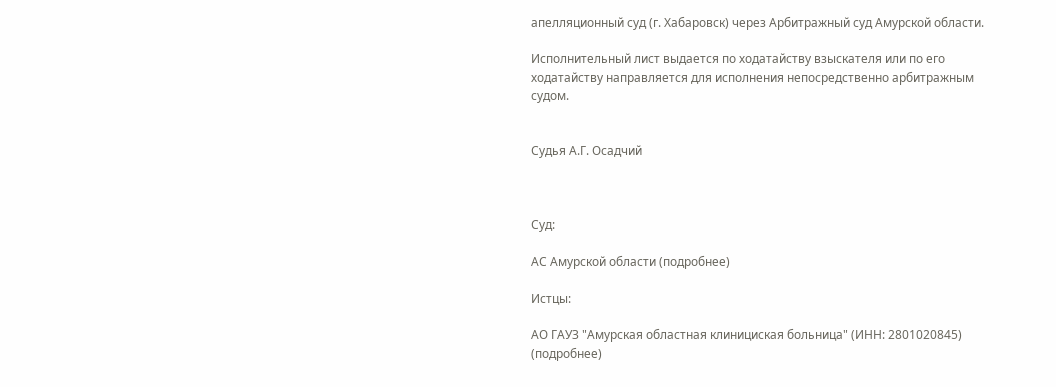апелляционный суд (г. Хабаровск) через Арбитражный суд Амурской области.

Исполнительный лист выдается по ходатайству взыскателя или по его ходатайству направляется для исполнения непосредственно арбитражным судом.


Судья А.Г. Осадчий



Суд:

АС Амурской области (подробнее)

Истцы:

АО ГАУЗ "Амурская областная клинициская больница" (ИНН: 2801020845) (подробнее)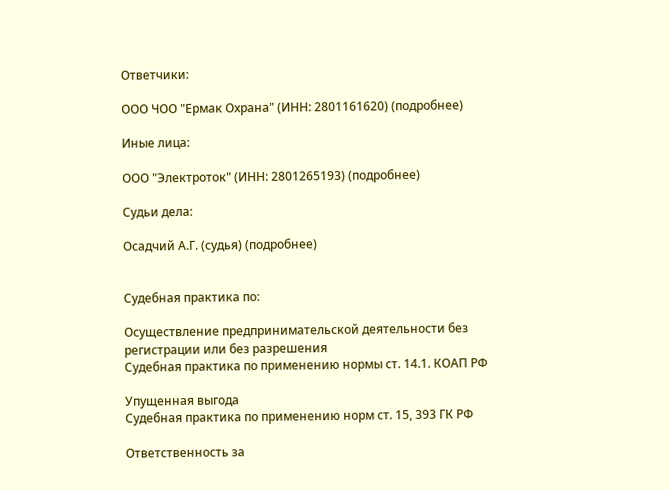Ответчики:

ООО ЧОО "Ермак Охрана" (ИНН: 2801161620) (подробнее)

Иные лица:

ООО "Электроток" (ИНН: 2801265193) (подробнее)

Судьи дела:

Осадчий А.Г. (судья) (подробнее)


Судебная практика по:

Осуществление предпринимательской деятельности без регистрации или без разрешения
Судебная практика по применению нормы ст. 14.1. КОАП РФ

Упущенная выгода
Судебная практика по применению норм ст. 15, 393 ГК РФ

Ответственность за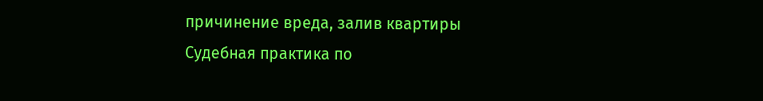причинение вреда, залив квартиры
Судебная практика по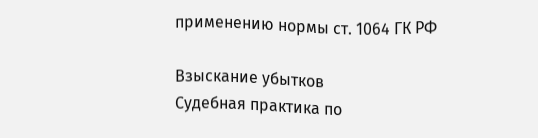применению нормы ст. 1064 ГК РФ

Взыскание убытков
Судебная практика по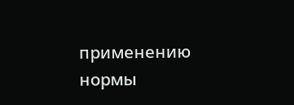применению нормы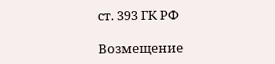ст. 393 ГК РФ

Возмещение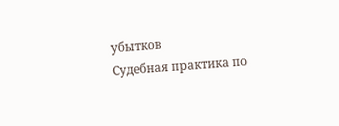убытков
Судебная практика по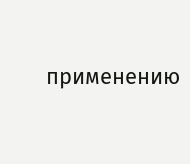применению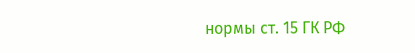нормы ст. 15 ГК РФ